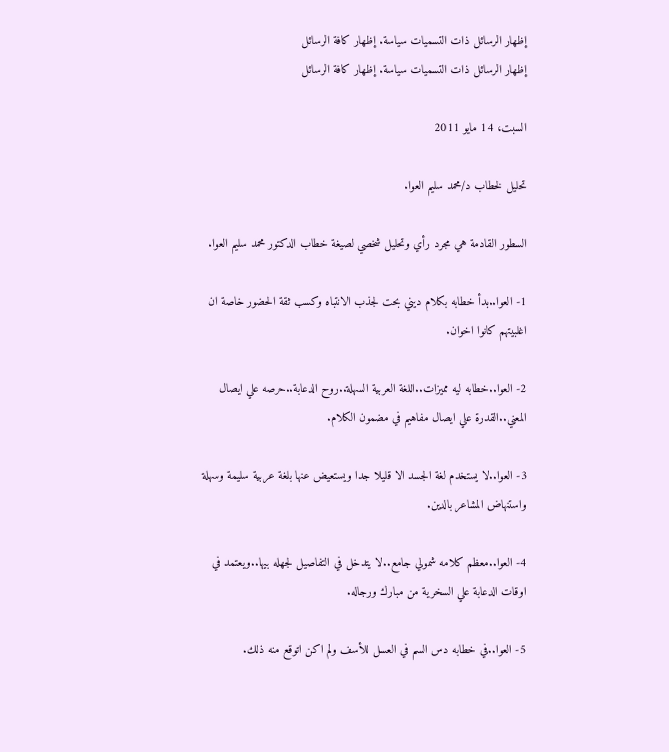إظهار الرسائل ذات التسميات سياسة. إظهار كافة الرسائل
إظهار الرسائل ذات التسميات سياسة. إظهار كافة الرسائل

السبت، 14 مايو 2011

تحليل لخطاب د/محمد سليم العوا.

السطور القادمة هي مجرد رأي وتحليل شخصي لصيغة خطاب الدكتور محمد سليم العوا.

1- العوا..بدأ خطابه بكلام ديني بحت لجذب الانتباه وكسب ثقة الحضور خاصة ان اغلبيتهم كانوا اخوان.

2- العوا..خطابه ليه مميزات..اللغة العربية السهلة..روح الدعابة..حرصه علي ايصال المعني..القدرة علي ايصال مفاهيم في مضمون الكلام.

3- العوا..لا يستخدم لغة الجسد الا قليلا جدا ويستعيض عنها بلغة عربية سليمة وسهلة واستنهاض المشاعر بالدين.

4- العوا..معظم كلامه شمولي جامع..لا يتدخل في التفاصيل لجهله بيها..ويعتمد في اوقات الدعابة علي السخرية من مبارك ورجاله.

5- العوا..في خطابه دس السم في العسل للأسف ولم اكن اتوقع منه ذلك.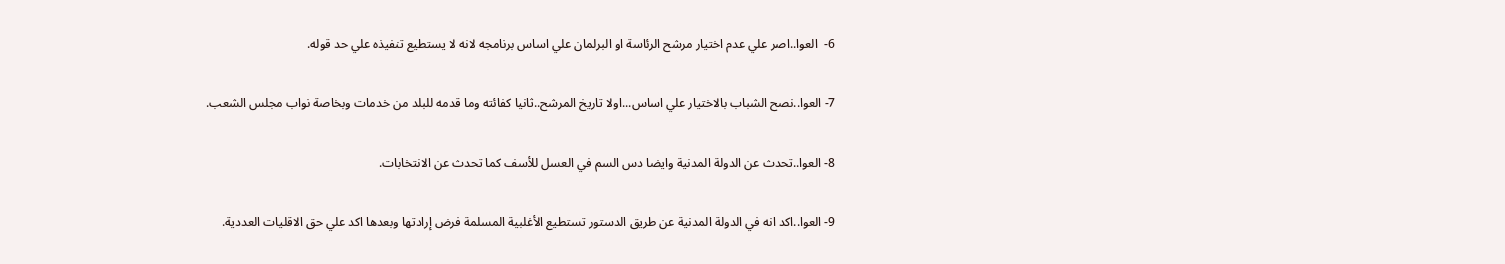6-  العوا..اصر علي عدم اختيار مرشح الرئاسة او البرلمان علي اساس برنامجه لانه لا يستطيع تنفيذه علي حد قوله.

7- العوا..نصح الشباب بالاختيار علي اساس...اولا تاريخ المرشح..ثانيا كفائته وما قدمه للبلد من خدمات وبخاصة نواب مجلس الشعب.

8- العوا..تحدث عن الدولة المدنية وايضا دس السم في العسل للأسف كما تحدث عن الانتخابات.

9- العوا..اكد انه في الدولة المدنية عن طريق الدستور تستطيع الأغلبية المسلمة فرض إرادتها وبعدها اكد علي حق الاقليات العددية.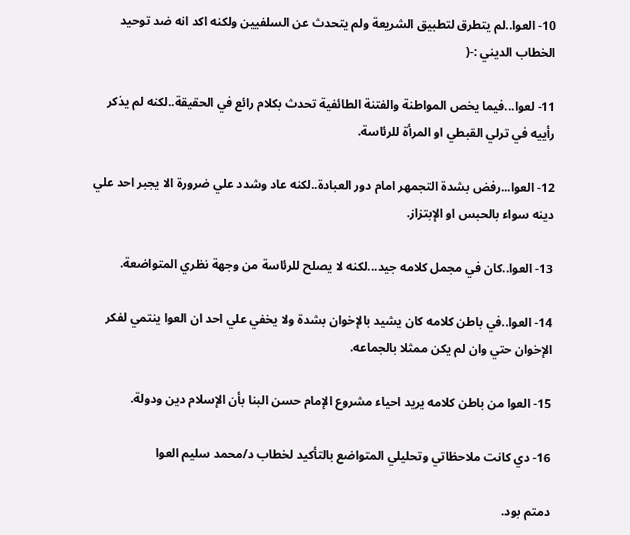10- العوا..لم يتطرق لتطبيق الشريعة ولم يتحدث عن السلفيين ولكنه اكد انه ضد توحيد الخطاب الديني :-(

11- لعوا...فيما يخص المواطنة والفتنة الطائفية تحدث بكلام رائع في الحقيقة..لكنه لم يذكر رأييه في ترلي القبطي او المرأة للرئاسة.

12- العوا...رفض بشدة التجمهر امام دور العبادة..لكنه عاد وشدد علي ضرورة الا يجبر احد علي دينه سواء بالحبس او الإبتزاز.

13- العوا..كان في مجمل كلامه جيد...لكنه لا يصلح للرئاسة من وجهة نظري المتواضعة.

14- العوا..في باطن كلامه كان يشيد بالإخوان بشدة ولا يخفي علي احد ان العوا ينتمي لفكر الإخوان حتي وان لم يكن ممثلا بالجماعه.

15- العوا من باطن كلامه يريد احياء مشروع الإمام حسن البنا بأن الإسلام دين ودولة.

16- دي كانت ملاحظاتي وتحليلي المتواضع بالتأكيد لخطاب د/محمد سليم العوا

دمتم بود.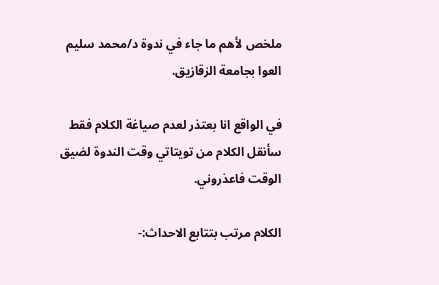ملخص لأهم ما جاء في ندوة د/محمد سليم العوا بجامعة الزقازيق.

في الواقع انا بعتذر لعدم صياغة الكلام فقط سأنقل الكلام من تويتاتي وقت الندوة لضيق الوقت فاعذروني.

الكلام مرتب بتتابع الاحداث:-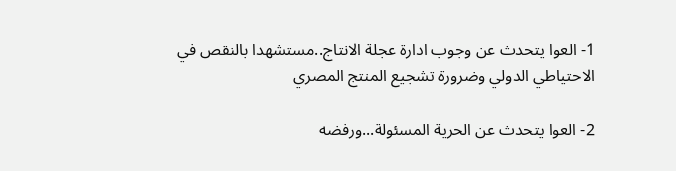1- العوا يتحدث عن وجوب ادارة عجلة الانتاج..مستشهدا بالنقص في الاحتياطي الدولي وضرورة تشجيع المنتج المصري

2- العوا يتحدث عن الحرية المسئولة...ورفضه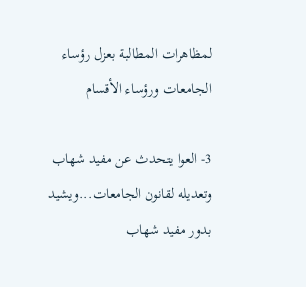لمظاهرات المطالبة بعزل رؤساء الجامعات ورؤساء الأقسام

3- العوا يتحدث عن مفيد شهاب وتعديله لقانون الجامعات...ويشيد بدور مفيد شهاب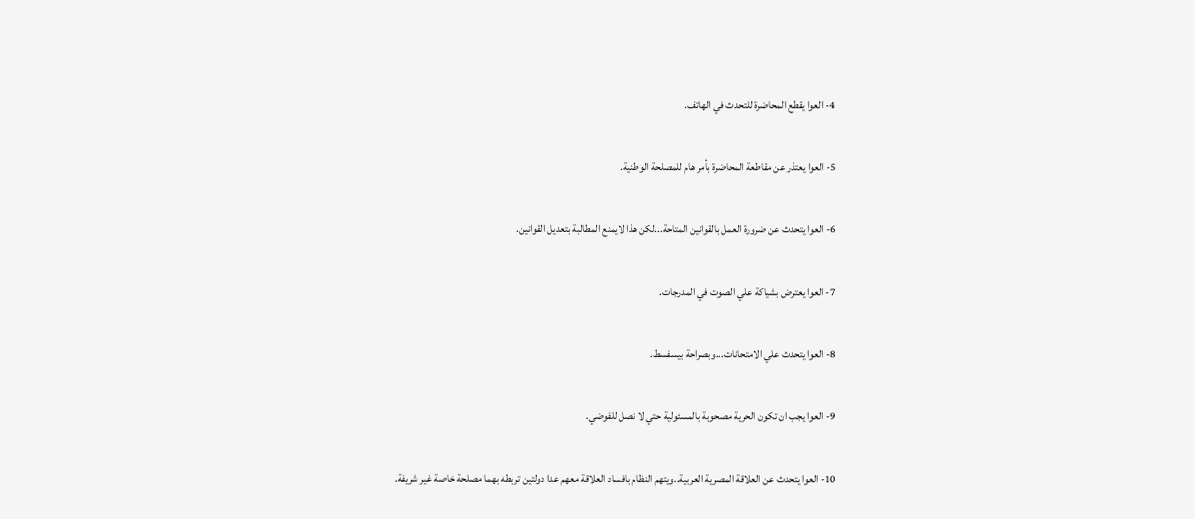4- العوا يقطع المحاضرة للتحدث في الهاتف.

5- العوا يعتذر عن مقاطعة المحاضرة بأمر هام للمصلحة الوطنية.

6- العوا يتحدث عن ضرورة العمل بالقوانين المتاحة...لكن هذا لايمنع المطالبة بتعديل القوانين.

7- العوا يعترض بشياكة علي الصوت في المدرجات.

8- العوا يتحدث علي الامتحانات...وبصراحة بيسفسط.

9- العوا يجب ان تكون الحرية مصحوبة بالمسئولية حتي لا نصل للفوضي.

10- العوا يتحدث عن العلاقة المصرية العربية..ويتهم النظام بافساد العلاقة معهم عدا دولتين تربطه بهما مصلحة خاصة غير شريفة.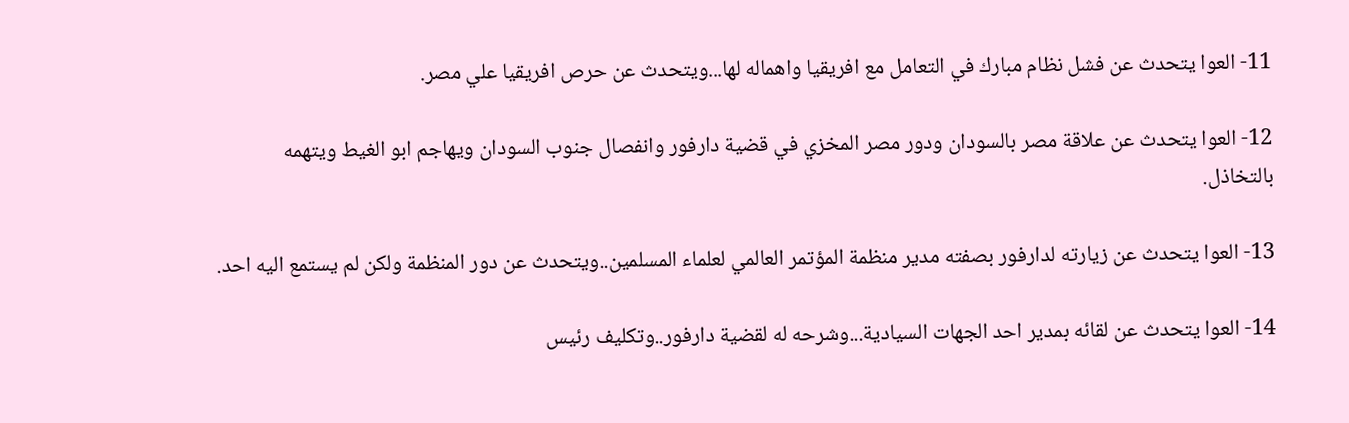11- العوا يتحدث عن فشل نظام مبارك في التعامل مع افريقيا واهماله لها...ويتحدث عن حرص افريقيا علي مصر.

12- العوا يتحدث عن علاقة مصر بالسودان ودور مصر المخزي في قضية دارفور وانفصال جنوب السودان ويهاجم ابو الغيط ويتهمه بالتخاذل.

13- العوا يتحدث عن زيارته لدارفور بصفته مدير منظمة المؤتمر العالمي لعلماء المسلمين..ويتحدث عن دور المنظمة ولكن لم يستمع اليه احد.

14- العوا يتحدث عن لقائه بمدير احد الجهات السيادية...وشرحه له لقضية دارفور..وتكليف رئيس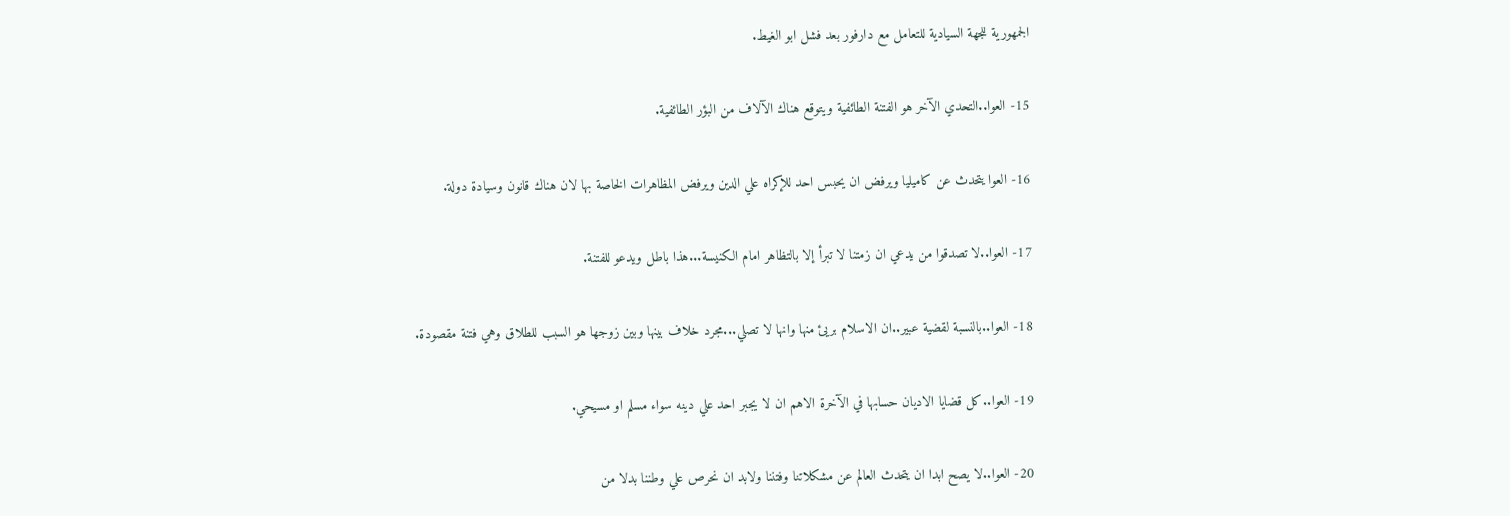الجمهورية للجهة السيادية للتعامل مع دارفور بعد فشل ابو الغيط.

15- العوا..التحدي الآخر هو الفتنة الطائفية ويتوقع هناك الآلاف من البؤر الطائفية.

16- العوا يتحدث عن كاميليا ويرفض ان يحبس احد للإكراه علي الدين ويرفض المظاهرات الخاصة بها لان هناك قانون وسيادة دولة.

17- العوا..لا تصدقوا من يدعي ان زمتنا لا تبرأ إلا بالتظاهر امام الكنيسة...هذا باطل ويدعو للفتنة.

18- العوا..بالنسبة لقضية عبير..ان الاسلام بريئ منها وانها لا تصلي...مجرد خلاف بينها وبين زوجها هو السبب للطلاق وهي فتنة مقصودة.

19- العوا..كل قضايا الاديان حسابها في الآخرة الاهم ان لا يجبر احد علي دينه سواء مسلم او مسيحي.

20- العوا..لا يصح ابدا ان يتحدث العالم عن مشكلاتنا وفتننا ولابد ان نحرص علي وطننا بدلا من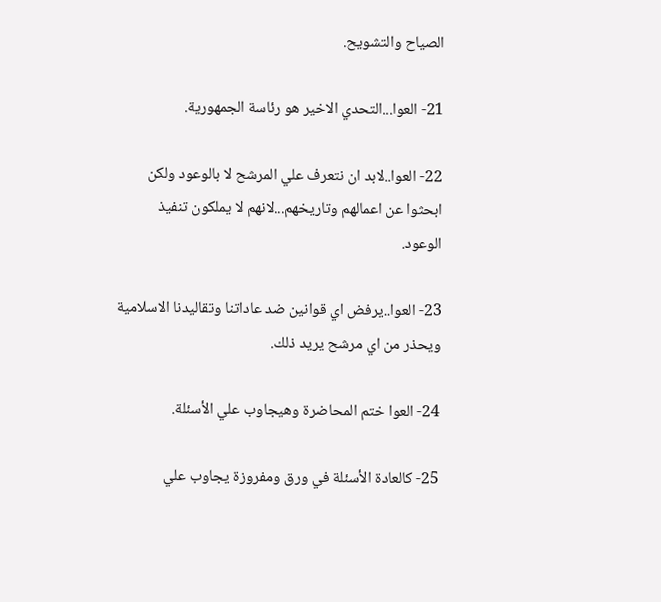الصياح والتشويح.

21- العوا...التحدي الاخير هو رئاسة الجمهورية.

22- العوا..لابد ان نتعرف علي المرشح لا بالوعود ولكن ابحثوا عن اعمالهم وتاريخهم...لانهم لا يملكون تنفيذ الوعود.

23- العوا..يرفض اي قوانين ضد عاداتنا وتقاليدنا الاسلامية ويحذر من اي مرشح يريد ذلك.

24- العوا ختم المحاضرة وهيجاوب علي الأسئلة.

25- كالعادة الأسئلة في ورق ومفروزة يجاوب علي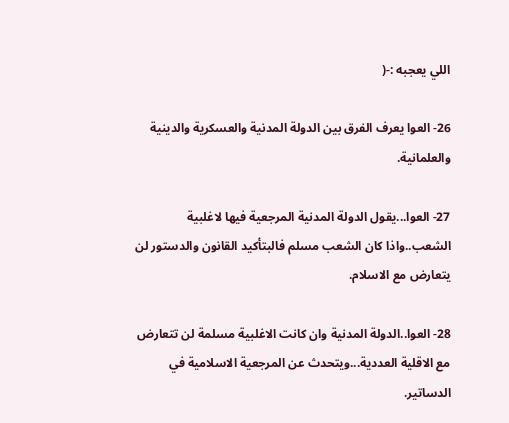اللي يعجبه :-(

26- العوا يعرف الفرق بين الدولة المدنية والعسكرية والدينية والعلمانية.

27- العوا...يقول الدولة المدنية المرجعية فيها لاغلبية الشعب..واذا كان الشعب مسلم فالبتأكيد القانون والدستور لن يتعارض مع الاسلام.

28- العوا..الدولة المدنية وان كانت الاغلبية مسلمة لن تتعارض مع الاقلية العددية...ويتحدث عن المرجعية الاسلامية في الدساتير.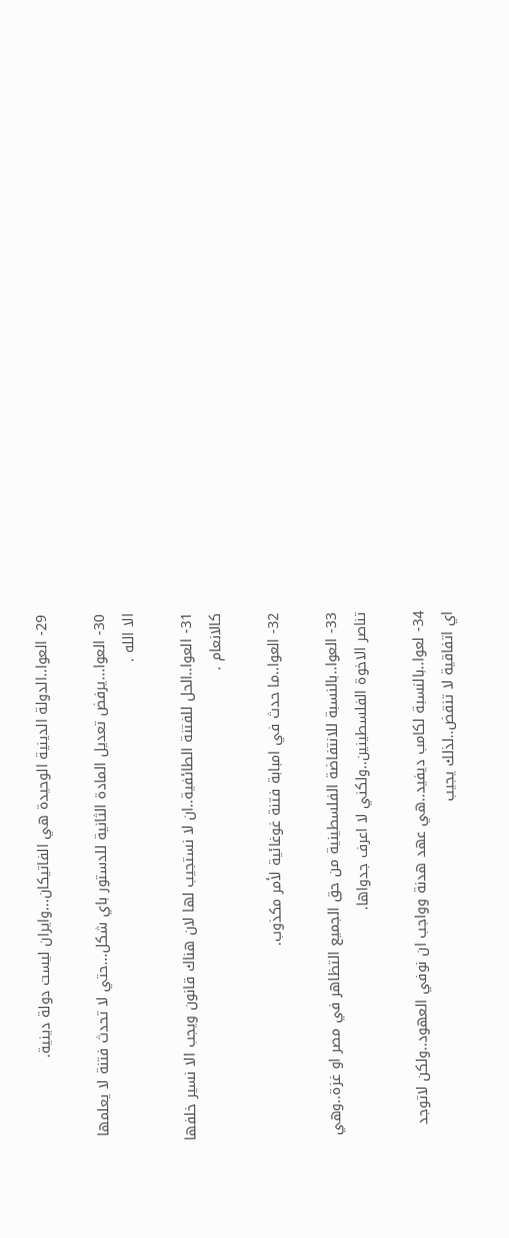29- العوا..الدولة الدينية الوحيدة هي الفاتيكان...وايران ليست دولة دينية.

30- العوا...يرفض تعديل المادة الثانية للدستور باي شكل...حتي لا تحدث فتنة لا يعلمها الا الله .

31- العوا..الحل للفتنة الطائفية..ان لا نستجيب لها لان هناك قانون ويجب الا نسير خلفها كالانعام .

32- العوا..ما حدث في امبابة فتنة غوغائية لأمر مكذوب.

33- العوا..بالنسبة للانتفاضة الفلسطينية من حق الجميع التظاهر في مصر او غزة..وهي تناصر الاخوة الفلسطينين..ولكني لا اعرف جدواها.

34- لعوا..بالنسبة لكامب ديفيد..هي عهد هدنة وواجب ان نوفي العهود..ولكن لاتوجد اي اتفاقية لا تنقض..لذلك يجيب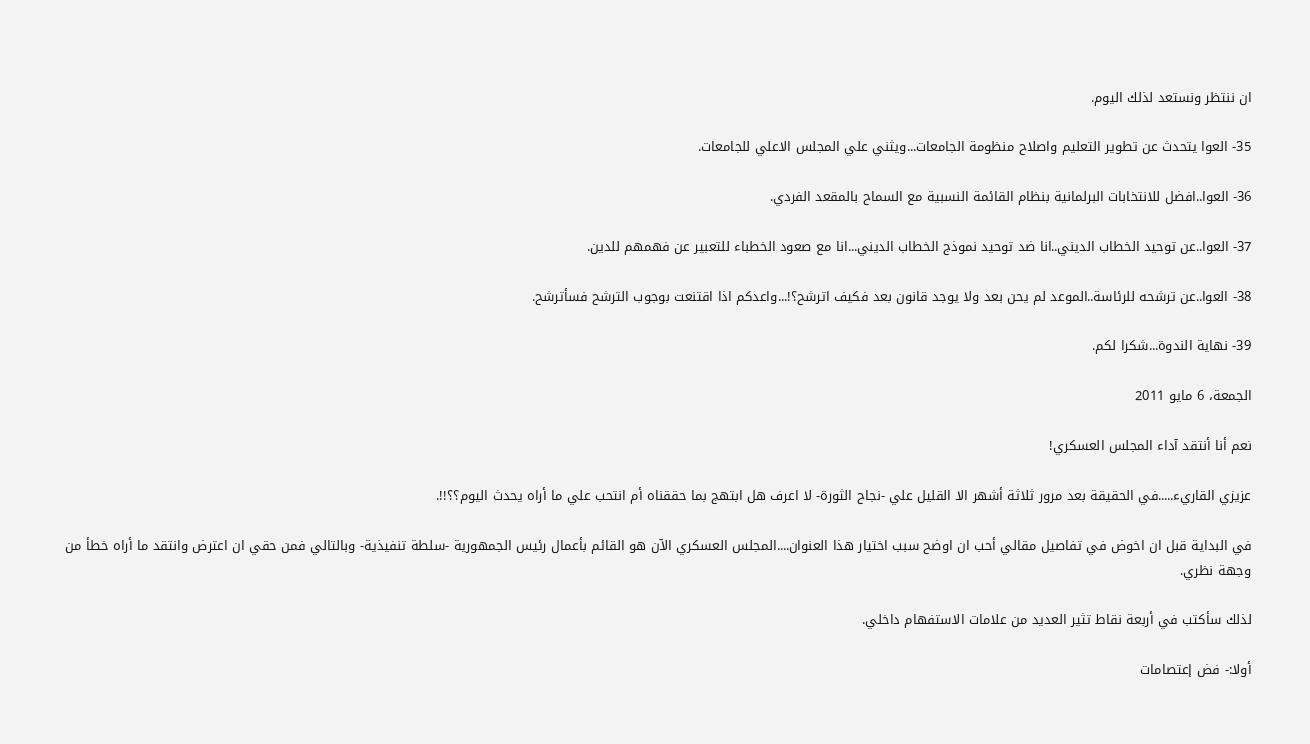ان ننتظر ونستعد لذلك اليوم.

35- العوا يتحدث عن تطوير التعليم واصلاح منظومة الجامعات...ويثني علي المجلس الاعلي للجامعات.

36- العوا..افضل للانتخابات البرلمانية بنظام القائمة النسبية مع السماح بالمقعد الفردي.

37- العوا..عن توحيد الخطاب الديني..انا ضد توحيد نموذج الخطاب الديني...انا مع صعود الخطباء للتعبير عن فهمهم للدين.

38- العوا..عن ترشحه للرئاسة..الموعد لم يحن بعد ولا يوجد قانون بعد فكيف اترشح؟!...واعدكم اذا اقتنعت بوجوب الترشح فسأترشح.

39- نهاية الندوة...شكرا لكم.

الجمعة، 6 مايو 2011

نعم أنا أنتقد آداء المجلس العسكري!

عزيزي القاريء.....في الحقيقة بعد مرور ثلاثة أشهر الا القليل علي -نجاح الثورة- لا اعرف هل ابتهج بما حققناه أم انتحب علي ما أراه يحدث اليوم؟؟!!.

في البداية قبل ان اخوض في تفاصيل مقالي أحب ان اوضح سبب اختيار هذا العنوان....المجلس العسكري الآن هو القائم بأعمال رئيس الجمهورية -سلطة تنفيذية- وبالتالي فمن حقي ان اعترض وانتقد ما أراه خطأ من وجهة نظري.

لذلك سأكتب في أربعة نقاط تثير العديد من علامات الاستفهام داخلي.

أولا:- فض إعتصامات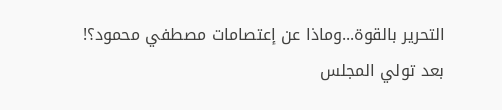التحرير بالقوة...وماذا عن إعتصامات مصطفي محمود؟!
بعد تولي المجلس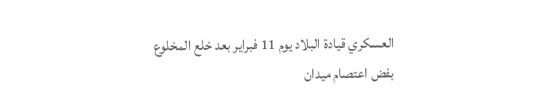العسكري قيادة البلاد يوم 11 فبراير بعد خلع المخلوع بفض اعتصام ميدان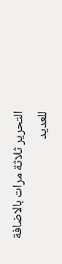التحرير ثلاثة مرات بالاضافة للعديد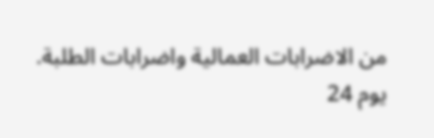من الاضرابات العمالية واضرابات الطلبة.
يوم 24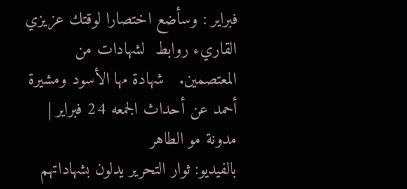فبراير : وسأضع اختصارا لوقتك عزيزي القاريء روابط  لشهادات من المعتصمين.   شهادة مها الأسود ومشيرة أحمد عن أحداث الجمعه 24 فبراير | مدونة مو الطاهر
بالفيديو: ثوار التحرير يدلون بشهاداتهم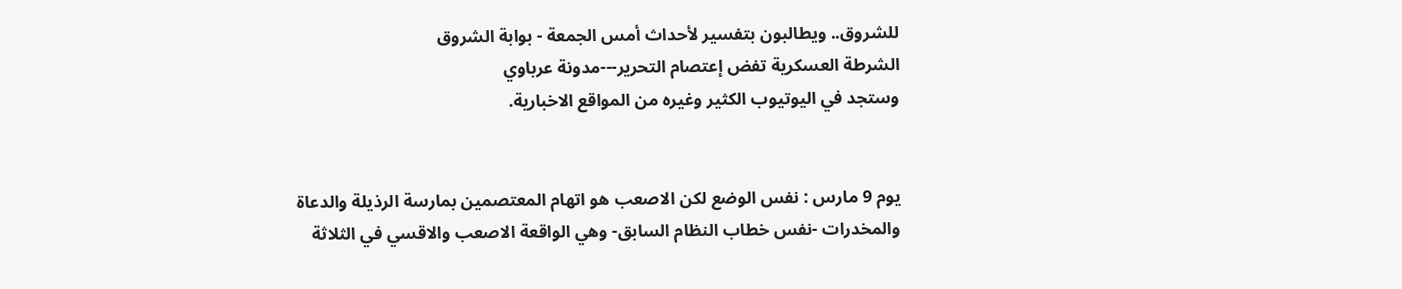للشروق.. ويطالبون بتفسير لأحداث أمس الجمعة - بوابة الشروق
الشرطة العسكرية تفض إعتصام التحرير---مدونة عرباوي
وستجد في اليوتيوب الكثير وغيره من المواقع الاخبارية.


يوم 9 مارس : نفس الوضع لكن الاصعب هو اتهام المعتصمين بمارسة الرذيلة والدعاة والمخدرات -نفس خطاب النظام السابق- وهي الواقعة الاصعب والاقسي في الثلاثة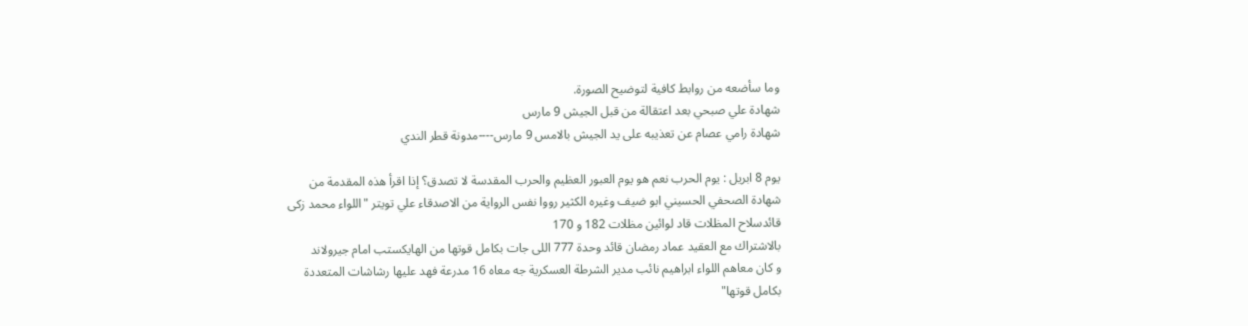وما سأضعه من روابط كافية لتوضيح الصورة.
شهادة علي صبحي بعد اعتقالة من قبل الجيش 9 مارس
شهادة رامي عصام عن تعذيبه على يد الجيش بالامس 9 مارس----مدونة قطر الندي

يوم 8 ابريل : يوم الحرب نعم هو يوم العبور العظيم والحرب المقدسة لا تصدق؟ إذا اقرأ هذه المقدمة من شهادة الصحفي الحسيني ابو ضيف وغيره الكثير رووا نفس الرواية من الاصدقاء علي تويتر "اللواء محمد زكى قائدسلاح المظلات قاد لوائين مظلات 182 و 170
بالاشتراك مع العقيد عماد رمضان قائد وحدة 777 اللى جات بكامل قوتها من الهايكستب امام جيرولاند
و كان معاهم اللواء ابراهيم نائب مدير الشرطة العسكرية جه معاه 16 مدرعة فهد عليها رشاشات المتعددة بكامل قوتها"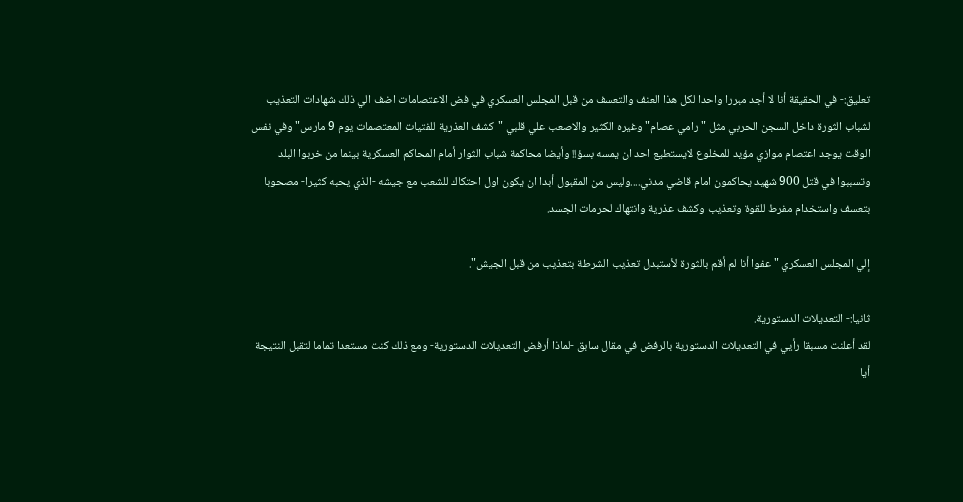تعليق:- في الحقيقة أنا لا أجد مبررا واحدا لكل هذا العنف والتعسف من قبل المجلس العسكري في فض الاعتصامات اضف الي ذلك شهادات التعذيب لشباب الثورة داخل السجن الحربي مثل "رامي عصام" وغيره الكثير والاصعب علي قلبي "كشف العذرية للفتيات المعتصمات يوم 9 مارس" وفي نفس الوقت يوجد اعتصام موازي مؤيد للمخلوع لايستطيع احد ان يمسه بسؤ!! وأيضا محاكمة شباب الثوار أمام المحاكم العسكرية بينما من خربوا البلد وتسببوا في قتل 900 شهيد يحاكمون امام قاضي مدني....وليس من المقبول أبدا ان يكون اول احتكاك للشعب مع جيشه -الذي يحبه كثيرا- مصحوبا بتعسف واستخدام مفرط للقوة وتعذيب وكشف عذرية وانتهاك لحرمات الجسد.

إلي المجلس العسكري "عفوا أنا لم أقم بالثورة لأستبدل تعذيب الشرطة بتعذيب من قبل الجيش".

ثانيا:- التعديلات الدستورية.
لقد أعلنت مسبقا رأيي في التعديلات الدستورية بالرفض في مقال سابق -لماذا أرفض التعديلات الدستورية- ومع ذلك كنت مستعدا تماما لتقبل النتيجة أيا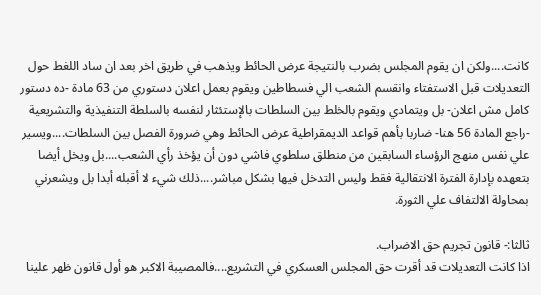كانت....ولكن ان يقوم المجلس بضرب بالنتيجة عرض الحائط ويذهب في طريق اخر بعد ان ساد اللغط حول التعديلات قبل الاستفتاء وانقسم الشعب الي فسطاطين ويقوم بعمل اعلان دستوري من 63 مادة -ده دستور كامل مش اعلان- بل ويتمادي ويقوم بالخلط بين السلطات بالإستئثار لنفسه بالسلطة التنفيذية والتشريعية -راجع المادة 56 هنا- ضاربا بأهم قواعد الديمقراطية عرض الحائط وهي ضرورة الفصل بين السلطات....ويسير علي نفس منهج الرؤساء السابقين من منطلق سلطوي فاشي دون أن يؤخذ رأي الشعب....بل ويخل أيضا بتعهده بإدارة الفترة الانتقالية فقط وليس التدخل فيها بشكل مباشر....ذلك شيء لا أقبله أبدا بل ويشعرني بمحاولة الالتفاف علي الثورة.

ثالثا:- قانون تجريم حق الاضراب.
اذا كانت التعديلات قد أقرت حق المجلس العسكري في التشريع....فالمصيبة الاكبر هو أول قانون ظهر علينا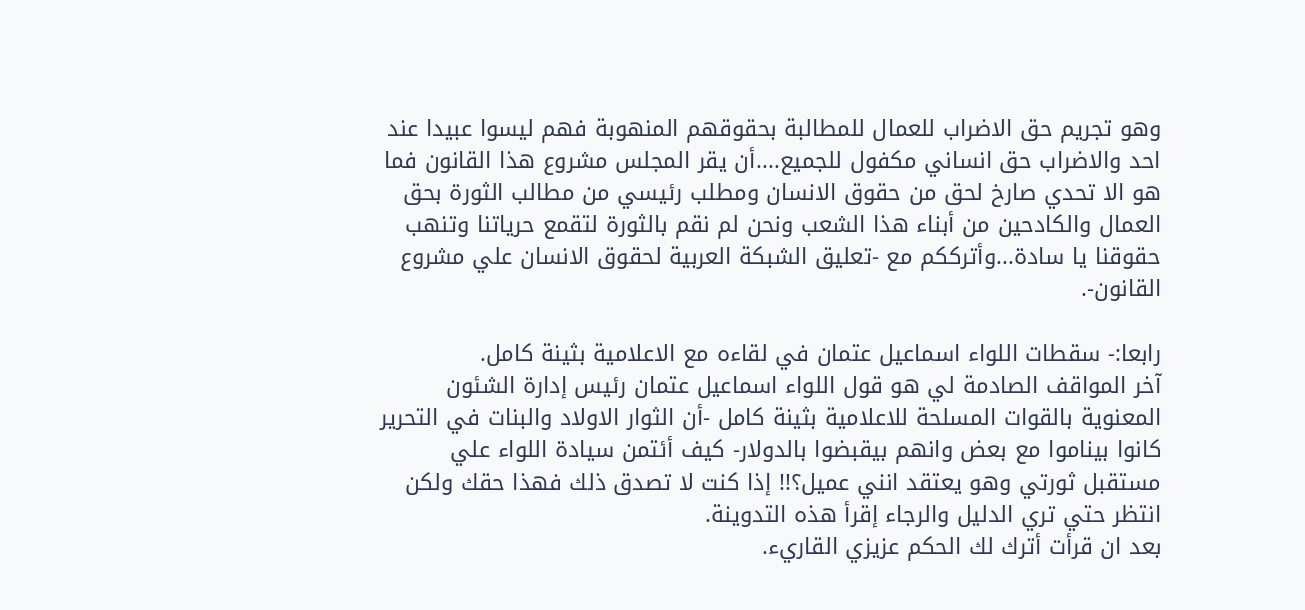وهو تجريم حق الاضراب للعمال للمطالبة بحقوقهم المنهوبة فهم ليسوا عبيدا عند احد والاضراب حق انساني مكفول للجميع....أن يقر المجلس مشروع هذا القانون فما هو الا تحدي صارخ لحق من حقوق الانسان ومطلب رئيسي من مطالب الثورة بحق العمال والكادحين من أبناء هذا الشعب ونحن لم نقم بالثورة لتقمع حرياتنا وتنهب حقوقنا يا سادة...وأترككم مع -تعليق الشبكة العربية لحقوق الانسان علي مشروع القانون-.

رابعا:- سقطات اللواء اسماعيل عتمان في لقاءه مع الاعلامية بثينة كامل.
آخر المواقف الصادمة لي هو قول اللواء اسماعيل عتمان رئيس إدارة الشئون المعنوية بالقوات المسلحة للاعلامية بثينة كامل -أن الثوار الاولاد والبنات في التحرير كانوا بيناموا مع بعض وانهم بيقبضوا بالدولار- كيف أئتمن سيادة اللواء علي مستقبل ثورتي وهو يعتقد انني عميل؟!! إذا كنت لا تصدق ذلك فهذا حقك ولكن انتظر حتي تري الدليل والرجاء إقرأ هذه التدوينة.
بعد ان قرأت أترك لك الحكم عزيزي القاريء.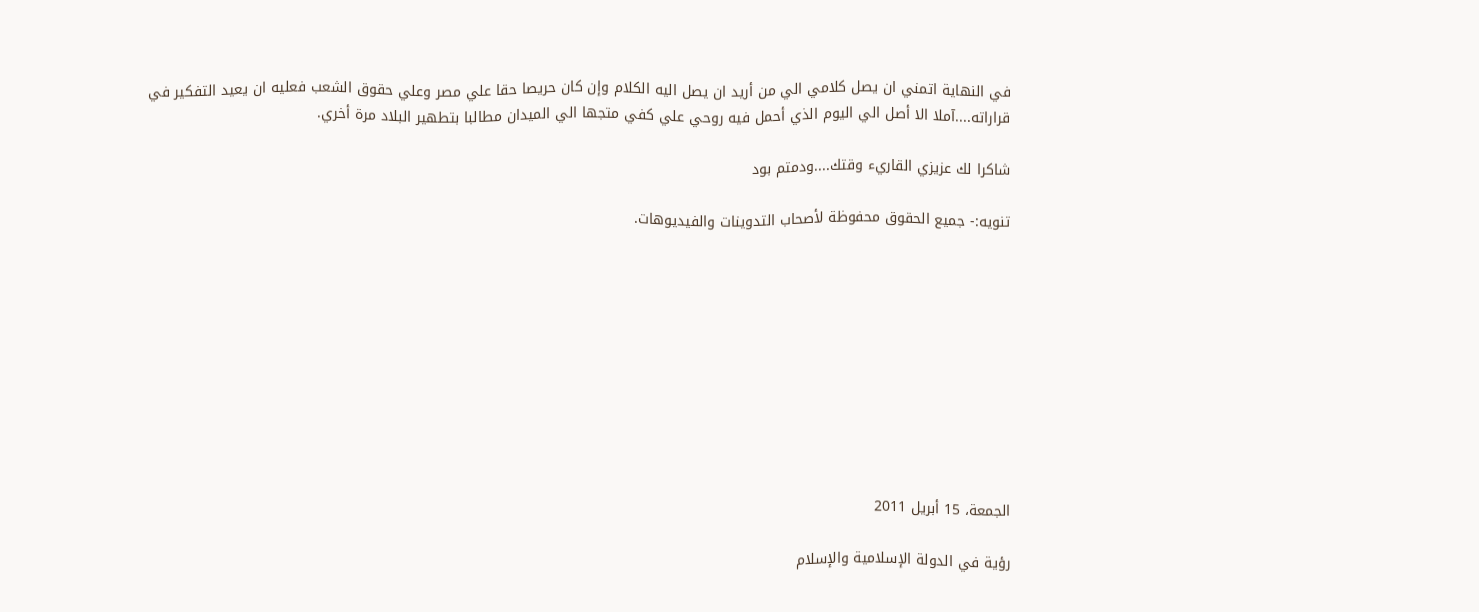في النهاية اتمني ان يصل كلامي الي من أريد ان يصل اليه الكلام وإن كان حريصا حقا علي مصر وعلي حقوق الشعب فعليه ان يعيد التفكير في قراراته....آملا الا أصل الي اليوم الذي أحمل فيه روحي علي كفي متجها الي الميدان مطالبا بتطهير البلاد مرة أخري.

شاكرا لك عزيزي القاريء وقتك....ودمتم بود

تنويه:- جميع الحقوق محفوظة لأصحاب التدوينات والفيديوهات.










الجمعة، 15 أبريل 2011

رؤية في الدولة الإسلامية والإسلام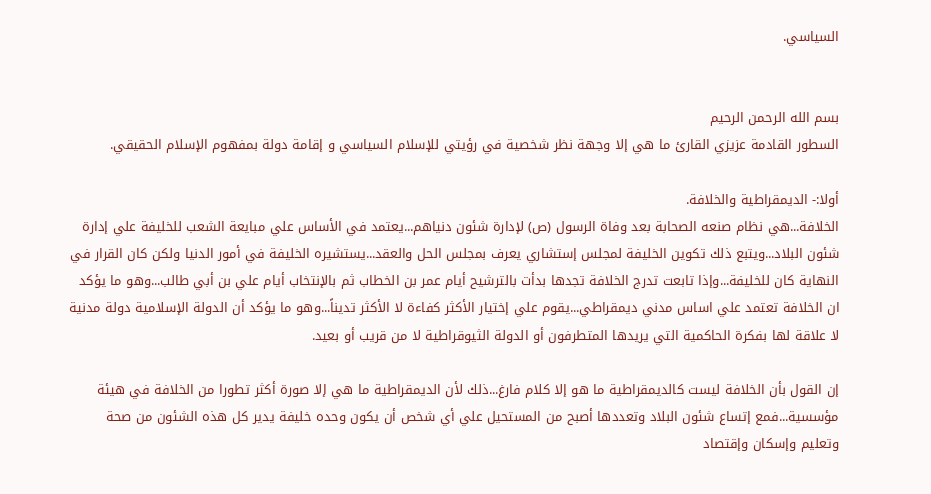السياسي.


بسم الله الرحمن الرحيم
السطور القادمة عزيزي القارئ ما هي إلا وجهة نظر شخصية في رؤيتي للإسلام السياسي و إقامة دولة بمفهوم الإسلام الحقيقي.

أولا:- الديمقراطية والخلافة.
الخلافة...هي نظام صنعه الصحابة بعد وفاة الرسول (ص) لإدارة شئون دنياهم...يعتمد في الأساس علي مبايعة الشعب للخليفة علي إدارة شئون البلاد...ويتبع ذلك تكوين الخليفة لمجلس إستشاري يعرف بمجلس الحل والعقد...يستشيره الخليفة في أمور الدنيا ولكن كان القرار في النهاية كان للخليفة...وإذا تابعت تدرج الخلافة تجدها بدأت بالترشيح أيام عمر بن الخطاب ثم بالإنتخاب أيام علي بن أبي طالب...وهو ما يؤكد ان الخلافة تعتمد علي اساس مدني ديمقراطي...يقوم علي إختيار الأكثر كفاءة لا الأكثر تديناً...وهو ما يؤكد أن الدولة الإسلامية دولة مدنية لا علاقة لها بفكرة الحاكمية التي يريدها المتطرفون أو الدولة الثيوقراطية لا من قريب أو بعيد.

إن القول بأن الخلافة ليست كالديمقراطية ما هو إلا كلام فارغ...ذلك لأن الديمقراطية ما هي إلا صورة أكثر تطورا من الخلافة في هيئة مؤسسية...فمع إتساع شئون البلاد وتعددها أصبح من المستحيل علي أي شخص أن يكون وحده خليفة يدير كل هذه الشئون من صحة وتعليم وإسكان وإقتصاد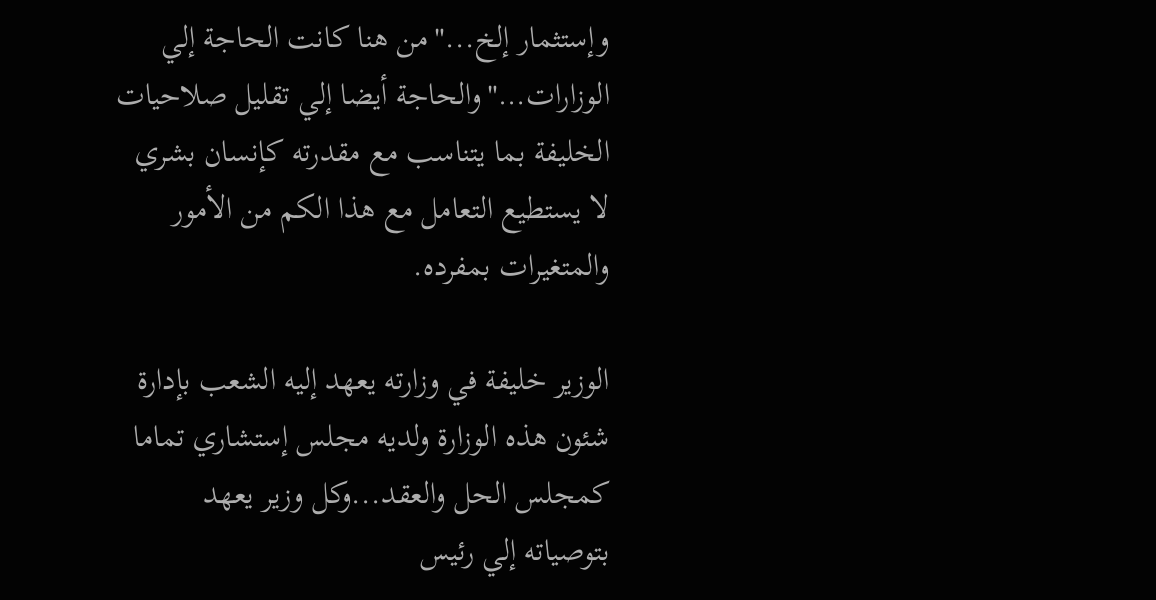وإستثمار إلخ..."من هنا كانت الحاجة إلي الوزارات…"والحاجة أيضا إلي تقليل صلاحيات الخليفة بما يتناسب مع مقدرته كإنسان بشري لا يستطيع التعامل مع هذا الكم من الأمور والمتغيرات بمفرده.

الوزير خليفة في وزارته يعهد إليه الشعب بإدارة شئون هذه الوزارة ولديه مجلس إستشاري تماما كمجلس الحل والعقد...وكل وزير يعهد بتوصياته إلي رئيس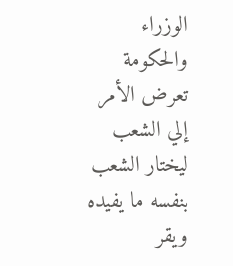الوزراء والحكومة تعرض الأمر إلي الشعب ليختار الشعب بنفسه ما يفيده ويقر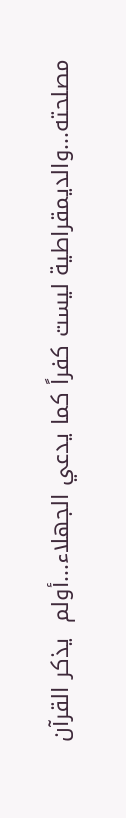مصلحته...والديمقراطية ليست كفراً كما يدعي الجهلاء...أولم  يذكر القرآن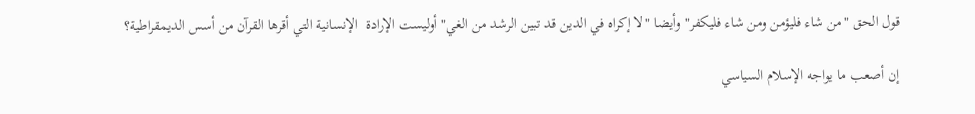قول الحق "من شاء فليؤمن ومن شاء فليكفر" وأيضا "لا إكراه في الدين قد تبين الرشد من الغي" أوليست الإرادة  الإنسانية التي أقرها القرآن من أسس الديمقراطية؟

إن أصعب ما يواجه الإسلام السياسي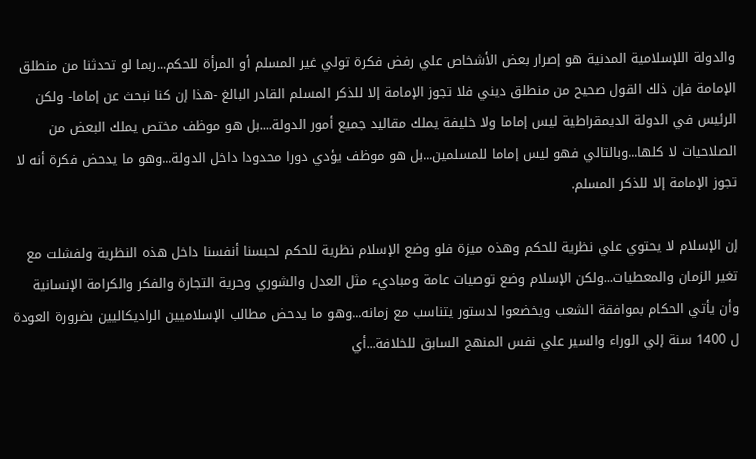والدولة اللإسلامية المدنية هو إصرار بعض الأشخاص علي رفض فكرة تولي غير المسلم أو المرأة للحكم...ربما لو تحدثنا من منطلق الإمامة فإن ذلك القول صحيح من منطلق ديني فلا تجوز الإمامة إلا للذكر المسلم القادر البالغ -هذا إن كنا نبحث عن إماما- ولكن الرئيس في الدولة الديمقراطية ليس إماما ولا خليفة يملك مقاليد جميع أمور الدولة....بل هو موظف مختص يملك البعض من الصلاحيات لا كلها...وبالتالي فهو ليس إماما للمسلمين...بل هو موظف يؤدي دورا محدودا داخل الدولة...وهو ما يدحض فكرة أنه لا تجوز الإمامة إلا للذكر المسلم.

إن الإسلام لا يحتوي علي نظرية للحكم وهذه ميزة فلو وضع الإسلام نظرية للحكم لحبسنا أنفسنا داخل هذه النظرية ولفشلت مع تغير الزمان والمعطيات...ولكن الإسلام وضع توصيات عامة ومباديء مثل العدل والشوري وحرية التجارة والفكر والكرامة الإنسانية وأن يأتي الحكام بموافقة الشعب ويخضعوا لدستور يتناسب مع زمانه...وهو ما يدحض مطالب الإسلاميين الراديكاليين بضرورة العودة ل 1400 سنة إلي الوراء والسير علي نفس المنهج السابق للخلافة...أي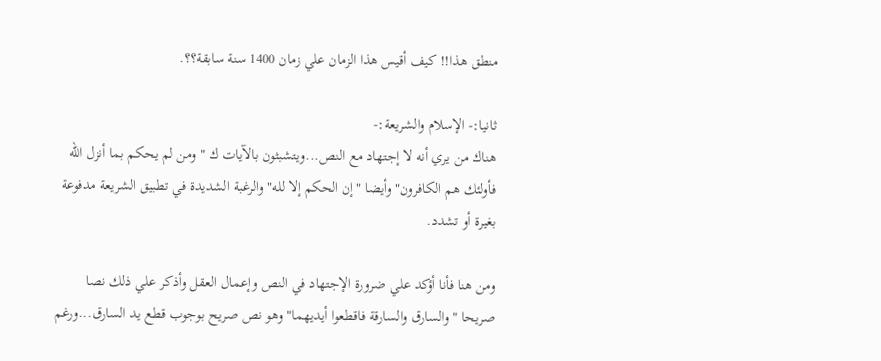منطق هذا!! كيف أقيس هذا الزمان علي زمان 1400 سنة سابقة؟؟.

ثانيا:- الإسلام والشريعة:-
هناك من يري أنه لا إجتهاد مع النص...ويتشبثون بالآيات ك "ومن لم يحكم بما أنزل الله فأولئك هم الكافرون" وأيضا "إن الحكم إلا لله" والرغبة الشديدة في تطبيق الشريعة مدفوعة بغيرة أو تشدد.

ومن هنا فأنا أؤكد علي ضرورة الإجتهاد في النص وإعمال العقل وأذكر علي ذلك نصا صريحا "والسارق والسارقة فاقطعوا أيديهما" وهو نص صريح بوجوب قطع يد السارق...ورغم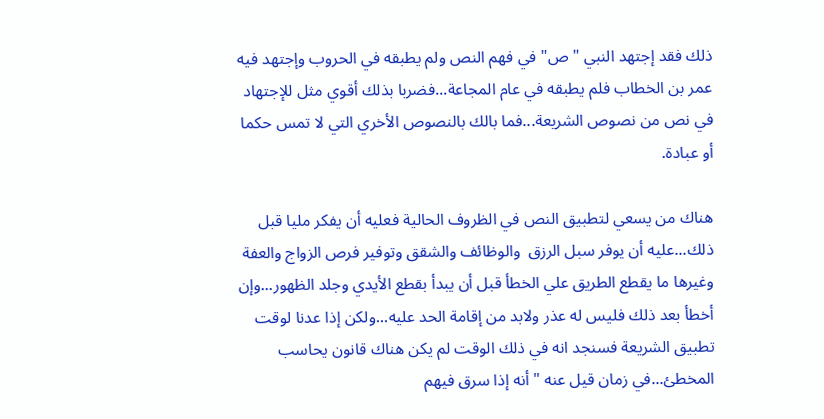ذلك فقد إجتهد النبي "ص" في فهم النص ولم يطبقه في الحروب وإجتهد فيه عمر بن الخطاب فلم يطبقه في عام المجاعة...فضربا بذلك أقوي مثل للإجتهاد في نص من نصوص الشريعة...فما بالك بالنصوص الأخري التي لا تمس حكما أو عبادة.

هناك من يسعي لتطبيق النص في الظروف الحالية فعليه أن يفكر مليا قبل ذلك...عليه أن يوفر سبل الرزق  والوظائف والشقق وتوفير فرص الزواج والعفة وغيرها ما يقطع الطريق علي الخطأ قبل أن يبدأ بقطع الأيدي وجلد الظهور...وإن أخطأ بعد ذلك فليس له عذر ولابد من إقامة الحد عليه...ولكن إذا عدنا لوقت تطبيق الشريعة فسنجد انه في ذلك الوقت لم يكن هناك قانون يحاسب المخطئ...في زمان قيل عنه "أنه إذا سرق فيهم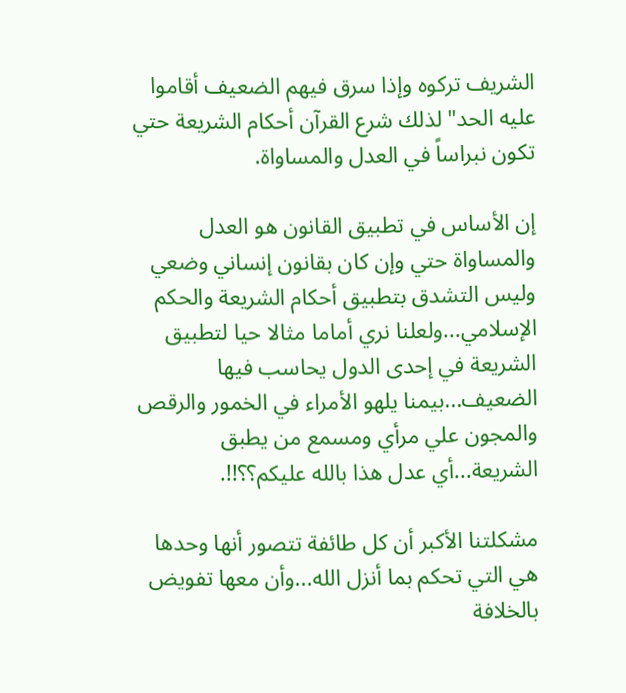الشريف تركوه وإذا سرق فيهم الضعيف أقاموا عليه الحد" لذلك شرع القرآن أحكام الشريعة حتي تكون نبراساً في العدل والمساواة.

إن الأساس في تطبيق القانون هو العدل والمساواة حتي وإن كان بقانون إنساني وضعي وليس التشدق بتطبيق أحكام الشريعة والحكم الإسلامي...ولعلنا نري أماما مثالا حيا لتطبيق الشريعة في إحدى الدول يحاسب فيها الضعيف...بيمنا يلهو الأمراء في الخمور والرقص والمجون علي مرأي ومسمع من يطبق الشريعة...أي عدل هذا بالله عليكم؟؟!!.

مشكلتنا الأكبر أن كل طائفة تتصور أنها وحدها هي التي تحكم بما أنزل الله...وأن معها تفويض بالخلافة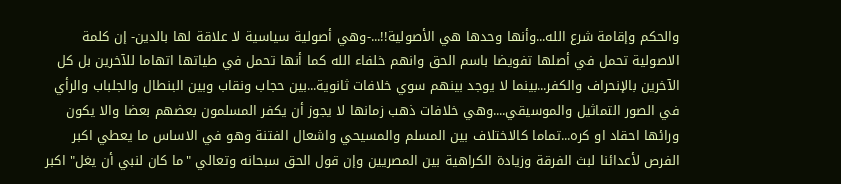والحكم وإقامة شرع الله...وأنها وحدها هي الأصولية!!...-وهي أصولية سياسية لا علاقة لها بالدين- إن كلمة الاصولية تحمل في أصلها تفويضا باسم الحق وانهم خلفاء الله كما أنها تحمل في طياتها اتهاما للآخرين بل كل الآخرين بالإنحراف والكفر...بينما لا يوجد بينهم سوي خلافات ثانوية...بين حجاب ونقاب وبين البنطال والجلباب والرأي في الصور التماثيل والموسيقي....وهي خلافات ذهب زمانها لا يجوز أن يكفر المسلمون بعضهم بعضا والا يكون ورائها احقاد او كره...تماما كالاختلاف بين المسلم والمسيحي واشعال الفتنة وهو في الاساس ما يعطي اكبر الفرص لأعدائنا لبث الفرقة وزيادة الكراهية بين المصريين وإن قول الحق سبحانه وتعالي "ما كان لنبي أن يغل" اكبر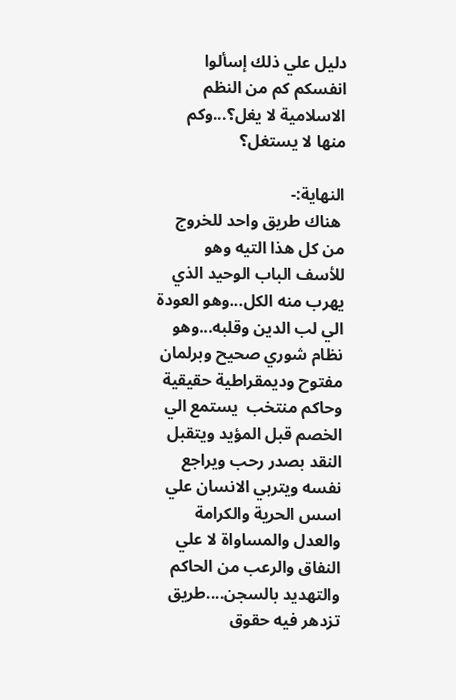دليل علي ذلك إسألوا انفسكم كم من النظم الاسلامية لا يغل؟...وكم منها لا يستغل؟

النهاية:-
 هناك طريق واحد للخروج من كل هذا التيه وهو للأسف الباب الوحيد الذي يهرب منه الكل...وهو العودة الي لب الدين وقلبه...وهو نظام شوري صحيح وبرلمان مفتوح وديمقراطية حقيقية وحاكم منتخب  يستمع الي الخصم قبل المؤيد ويتقبل النقد بصدر رحب ويراجع نفسه ويتربي الانسان علي اسس الحرية والكرامة والعدل والمساواة لا علي النفاق والرعب من الحاكم والتهديد بالسجن....طريق تزدهر فيه حقوق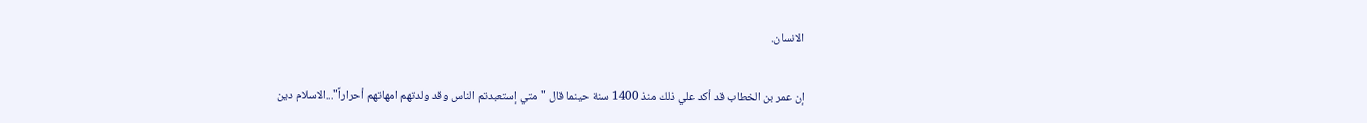الانسان.

إن عمر بن الخطاب قد أكد علي ذلك منذ 1400 سنة حينما قال "متي إستعبدتم الناس وقد ولدتهم امهاتهم أحراراً"...الاسلام دين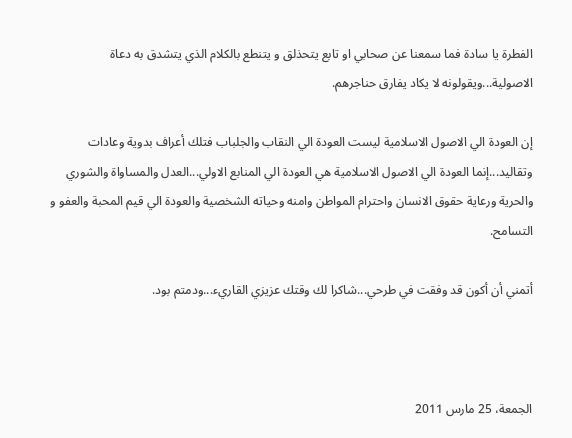الفطرة يا سادة فما سمعنا عن صحابي او تابع يتحذلق و يتنطع بالكلام الذي يتشدق به دعاة الاصولية...ويقولونه لا يكاد يفارق حناجرهم.

إن العودة الي الاصول الاسلامية ليست العودة الي النقاب والجلباب فتلك أعراف بدوية وعادات وتقاليد...إنما العودة الي الاصول الاسلامية هي العودة الي المنابع الاولي...العدل والمساواة والشوري والحرية ورعاية حقوق الانسان واحترام المواطن وامنه وحياته الشخصية والعودة الي قيم المحبة والعفو و التسامح.

أتمني أن أكون قد وفقت في طرحي...شاكرا لك وقتك عزيزي القاريء...ودمتم بود.



الجمعة، 25 مارس 2011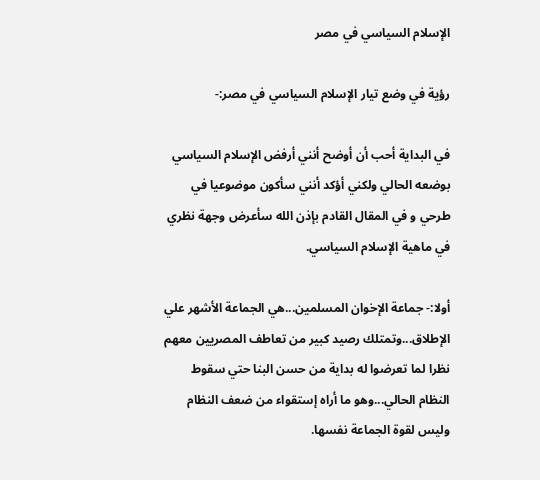الإسلام السياسي في مصر

رؤية في وضع تيار الإسلام السياسي في مصر:-

في البداية أحب أن أوضح أنني أرفض الإسلام السياسي بوضعه الحالي ولكني أؤكد أنني سأكون موضوعيا في طرحي و في المقال القادم بإذن الله سأعرض وجهة نظري في ماهية الإسلام السياسي.

أولا:- جماعة الإخوان المسلمين...هي الجماعة الأشهر علي الإطلاق...وتمتلك رصيد كبير من تعاطف المصريين معهم نظرا لما تعرضوا له بداية من حسن البنا حتي سقوط النظام الحالي...وهو ما أراه إستقواء من ضعف النظام وليس لقوة الجماعة نفسها.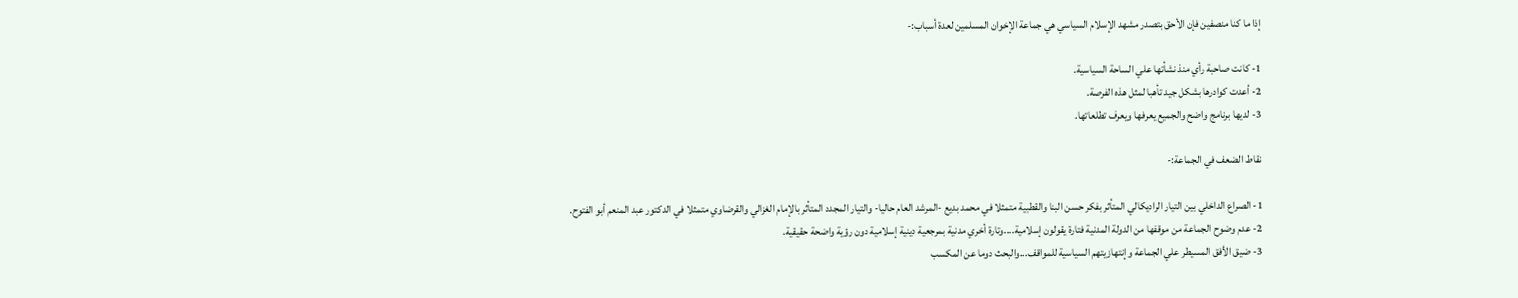إذا ما كنا منصفين فإن الأحق بتصدر مشهد الإسلام السياسي هي جماعة الإخوان المسلمين لعدة أسباب:-

1- كانت صاحبة رأي منذ نشأتها علي الساحة السياسية.
2- أعدت كوادرها بشكل جيد تأهبا لمثل هذه الفرصة.
3- لديها برنامج واضح والجميع يعرفها ويعرف تطلعاتها.

نقاط الضعف في الجماعة:-

1- الصراع الداخلي بين التيار الراديكالي المتأثر بفكر حسن البنا والقطبية متمثلا في محمد بديع -المرشد العام حاليا- والتيار المجدد المتأثر بالإمام الغزالي والقرضاوي متمثلا في الدكتور عبد المنعم أبو الفتوح.
2- عدم وضوح الجماعة من موقفها من الدولة المدنية فتارة يقولون إسلامية....وتارة أخري مدنية بمرجعية دينية إسلامية دون رؤية واضحة حقيقية.
3- ضيق الأفق المسيطر علي الجماعة وإنتهازيتهم السياسية للمواقف...والبحث دوما عن المكسب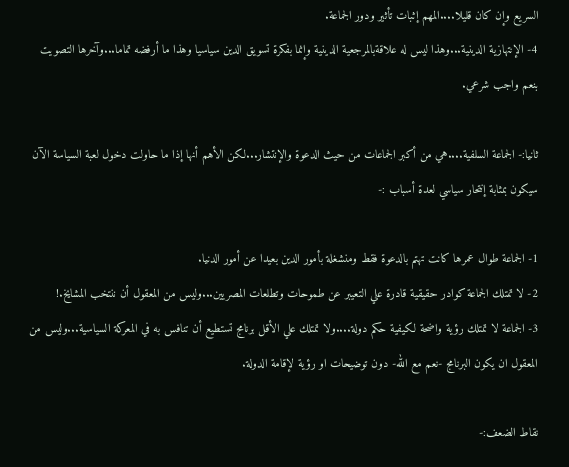السريع وإن كان قليلا....المهم إثبات تأثير ودور الجماعة.
4- الإنتهازية الدينية...وهذا ليس له علاقةبالمرجعية الدينية وإنما بفكرة تسويق الدين سياسيا وهذا ما أرفضه تماما...وآخرها التصويت بنعم واجب شرعي.

ثانيا:- الجماعة السلفية....هي من أكبر الجماعات من حيث الدعوة والإنتشار...لكن الأهم أنها إذا ما حاولت دخول لعبة السياسة الآن سيكون بمثابة إنتحار سياسي لعدة أسباب :-

1- الجماعة طوال عمرها كانت تهتم بالدعوة فقط ومنشغلة بأمور الدين بعيدا عن أمور الدنيا.
2- لا تمتلك الجماعة كوادر حقيقية قادرة علي التعيبر عن طموحات وتطلعات المصريين...وليس من المعقول أن ننتخب المشايخ.!
3- الجماعة لا تمتلك رؤية واضحة لكيفية حكم دولة....ولا تمتلك علي الأقل برنامج تستطيع أن تنافس به في المعركة السياسية...وليس من المعقول ان يكون البرنامج -نعم مع الله- دون توضيحات او رؤية لإقامة الدولة.

نقاط الضعف:-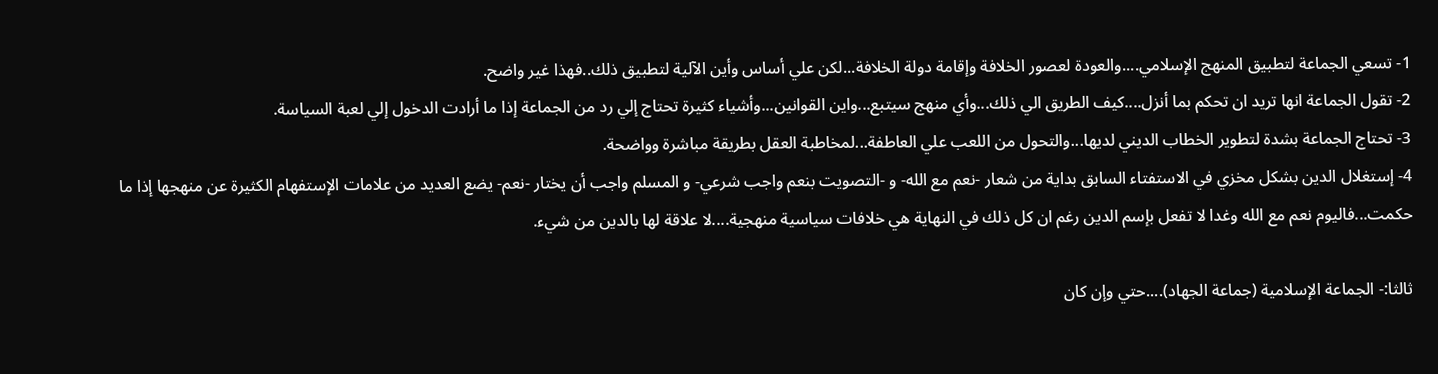1- تسعي الجماعة لتطبيق المنهج الإسلامي....والعودة لعصور الخلافة وإقامة دولة الخلافة...لكن علي أساس وأين الآلية لتطبيق ذلك..فهذا غير واضح.
2- تقول الجماعة انها تريد ان تحكم بما أنزل....كيف الطريق الي ذلك...وأي منهج سيتبع...واين القوانين...وأشياء كثيرة تحتاج إلي رد من الجماعة إذا ما أرادت الدخول إلي لعبة السياسة.
3- تحتاج الجماعة بشدة لتطوير الخطاب الديني لديها...والتحول من اللعب علي العاطفة...لمخاطبة العقل بطريقة مباشرة وواضحة.
4- إستغلال الدين بشكل مخزي في الاستفتاء السابق بداية من شعار -نعم مع الله- و -التصويت بنعم واجب شرعي- و المسلم واجب أن يختار -نعم- يضع العديد من علامات الإستفهام الكثيرة عن منهجها إذا ما حكمت...فاليوم نعم مع الله وغدا لا تفعل بإسم الدين رغم ان كل ذلك في النهاية هي خلافات سياسية منهجية....لا علاقة لها بالدين من شيء.

ثالثا:- الجماعة الإسلامية (جماعة الجهاد)....حتي وإن كان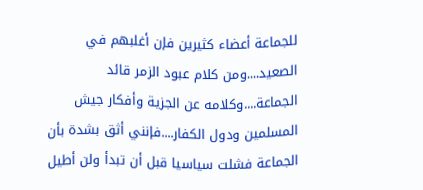للجماعة أعضاء كثيرين فإن أغلبهم في الصعيد....ومن كلام عبود الزمر قائد الجماعة....وكلامه عن الجزية وأفكار جيش المسلمين ودول الكفار....فإنني أثق بشدة بأن الجماعة فشلت سياسيا قبل أن تبدأ ولن أطيل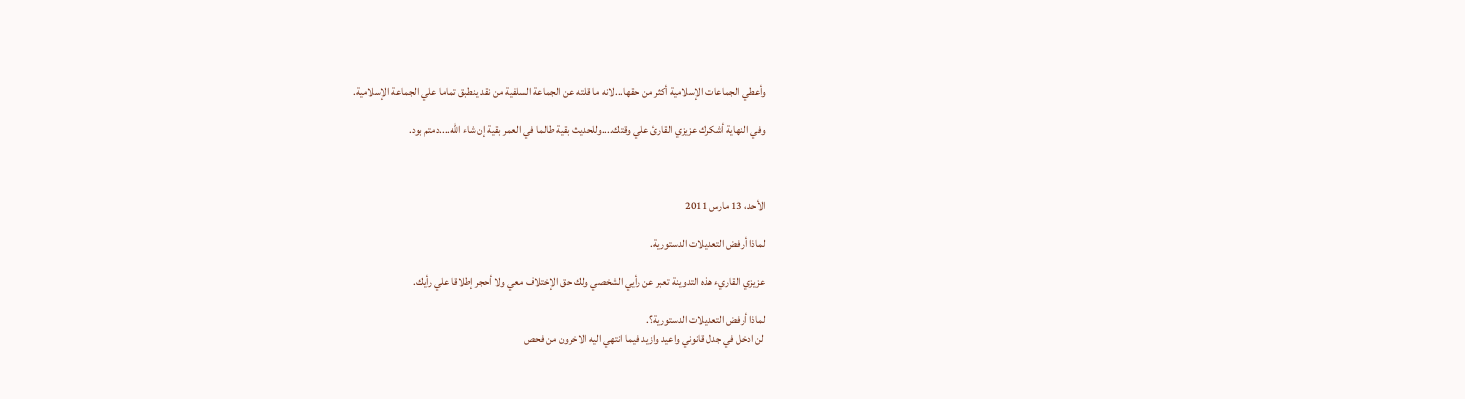وأعطي الجماعات الإسلامية أكثر من حقها...لانه ما قلته عن الجماعة السلفية من نقد ينطبق تماما علي الجماعة الإسلامية.

وفي النهاية أشكرك عزيزي القارئ علي وقتك....وللحديث بقية طالما في العمر بقية إن شاء الله....دمتم بود.



الأحد، 13 مارس 2011

لماذا أرفض التعديلات الدستورية.

عزيزي القاريء هذه التدوينة تعبر عن رأيي الشخصي ولك حق الإختلاف معي ولا أحجر إطلاقا علي رأيك.

لماذا أرفض التعديلات الدستورية؟.
 لن ادخل في جدل قانوني واعيد وازيد فيما انتهي اليه الاخرون من فحص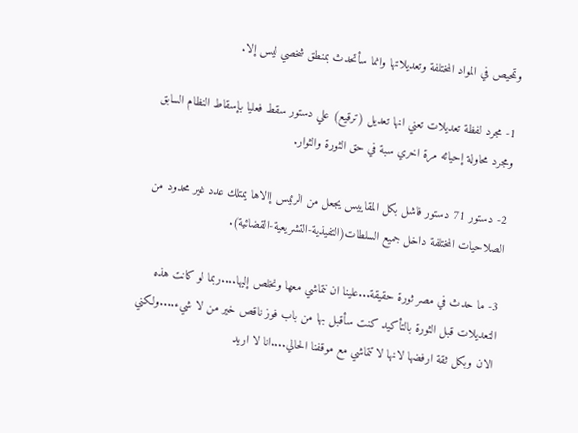وتمحيص في المواد المختلفة وتعديلاتها وانما سأتحدث بمنطق شخصي ليس إلا.

1- مجرد لفظة تعديلات تعني انها تعديل (ترقيع) علي دستور سقط فعليا بإسقاط النظام السابق ومجرد محاولة إحيائه مرة اخري سبة في حق الثورة والثوار.

2- دستور 71 دستور فاشل بكل المقاييس يجعل من الرئيس إالاها يمتلك عدد غير محدود من الصلاحيات المختلفة داخل جميع السلطات(التفيذية-التشريعية-القضائية).

3- ما حدث في مصر ثورة حقيقة...علينا ان نتماشي معها ونخلص إليها....ربما لو كانت هذه التعديلات قبل الثورة بالتأكيد كنت سأقبل بها من باب فوز ناقص خير من لا شيء....ولكني الان وبكل ثقة ارفضها لانها لا تتماشي مع موقفنا الحالي....انا لا اريد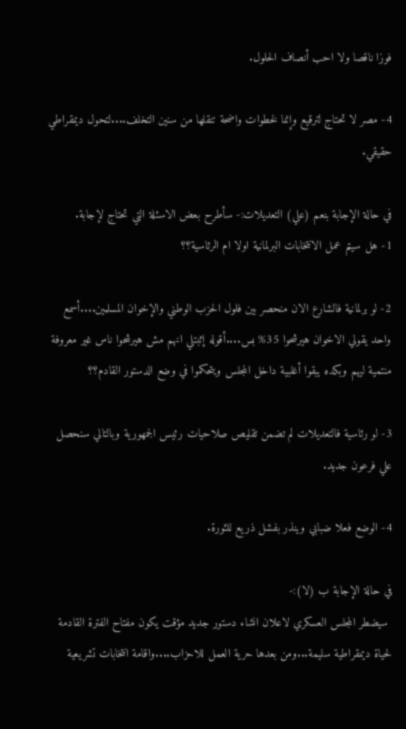فوزا ناقصا ولا احب أنصاف الحلول.

4- مصر لا تحتاج لترقيع وإنما لخطوات واضحة تنقلها من سنين التخلف....لتحول ديمقراطي حقيقي.

في حالة الإجابة بنعم (علي) التعديلات:- سأطرح بعض الاسئلة التي تحتاج لإجابة.
1- هل سيتم عمل الانتخابات البرلمانية اولا ام الرئاسية؟؟

2- لو برلمانية فالشارع الان منحصر بين فلول الحزب الوطني والإخوان المسلمين....أسمع واحد يقولي الاخوان هيرشحوا 35% بس....أقوله إثبتلي انهم مش هيرشحوا ناس غير معروفة منتمية ليهم وبكده يبقوا أغلبية داخل المجلس ويتحكموا في وضع الدستور القادم؟؟

3- لو رئاسية فالتعديلات لم تضمن تقليص صلاحيات رئيس الجمهورية وبالتالي سنحصل علي فرعون جديد.

4- الوضع فعلا ضبابي وينذر بفشل ذريع للثورة.

في حالة الإجابة ب (لا):-
 سيضطر المجلس العسكري لاعلان انشاء دستور جديد مؤقت يكون مفتاح الفترة القادمة لحياة ديمقراطية سليمة...ومن بعدها حرية العمل للاحزاب....واقامة انتخابات تشريعية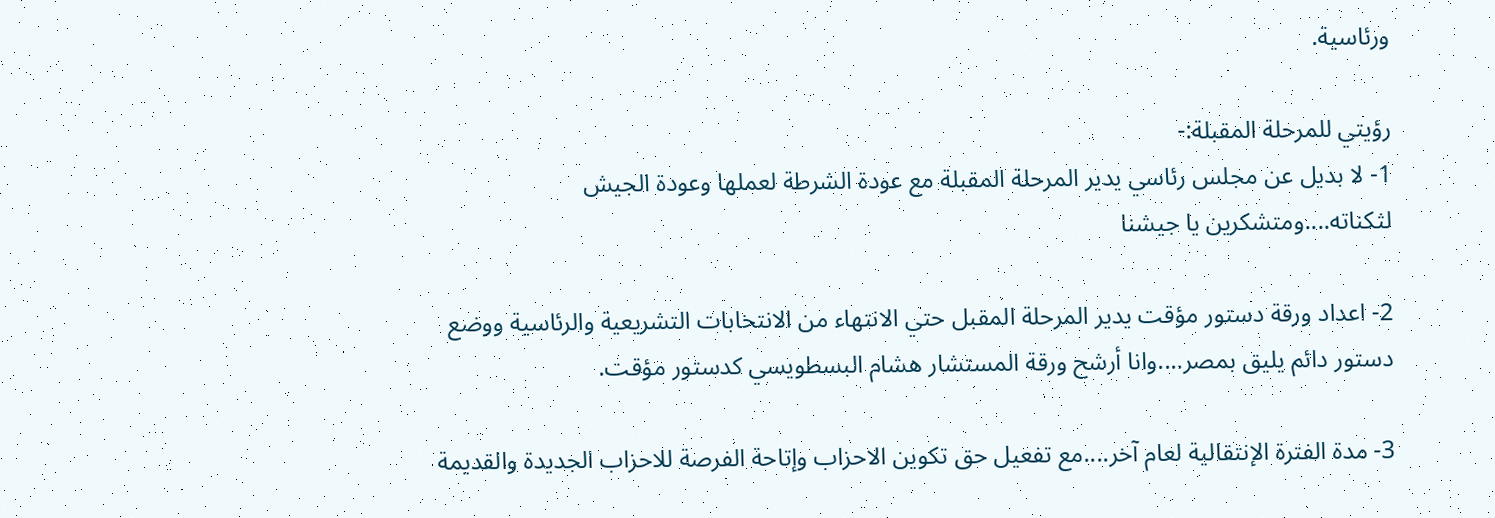ورئاسية.

رؤيتي للمرحلة المقبلة:-
1- لا بديل عن مجلس رئاسي يدير المرحلة المقبلة مع عودة الشرطة لعملها وعودة الجيش لثكناته....ومتشكرين يا جيشنا

2- اعداد ورقة دستور مؤقت يدير المرحلة المقبل حتي الانتهاء من الانتخابات التشريعية والرئاسية ووضع دستور دائم يليق بمصر....وانا أرشح ورقة المستشار هشام البسطويسي كدستور مؤقت.

3- مدة الفترة الإنتقالية لعام آخر....مع تفعيل حق تكوين الاحزاب وإتاحة الفرصة للاحزاب الجديدة والقديمة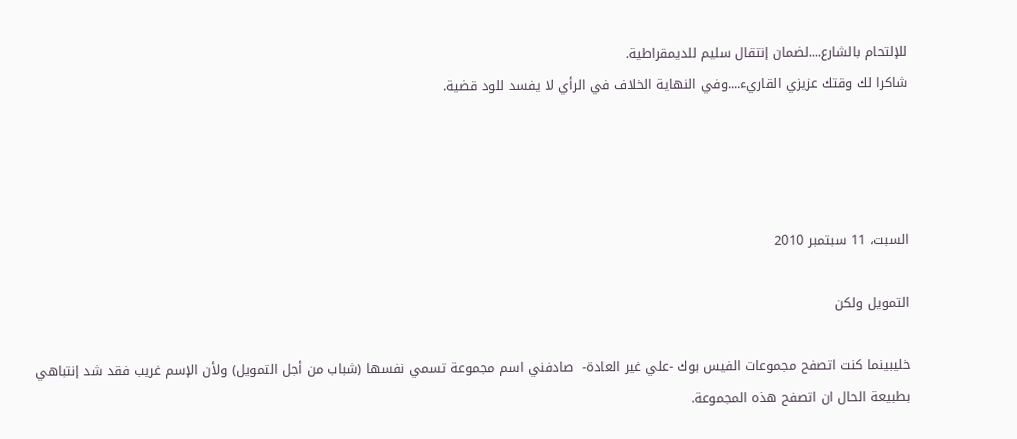للإلتحام بالشارع....لضمان إنتقال سليم للديمقراطية.
شاكرا لك وقتك عزيزي القاريء....وفي النهاية الخلاف في الرأي لا يفسد للود قضية.




السبت، 11 سبتمبر 2010

التمويل ولكن

خليبينما كنت اتصفح مجموعات الفيس بوك -علي غير العادة-  صادفني اسم مجموعة تسمي نفسها (شباب من أجل التمويل) ولأن الإسم غريب فقد شد إنتباهي بطبيعة الحال ان اتصفح هذه المجموعة.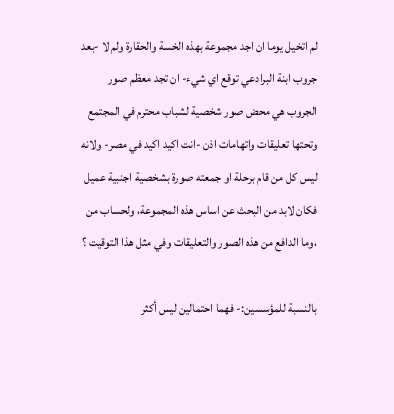لم اتخيل يوما ان اجد مجموعة بهذه الخسة والحقارة ولم لا -بعد جروب ابنة البرادعي توقع اي شيء- ان تجد معظم صور الجروب هي محض صور شخصية لشباب محترم في المجتمع وتحتها تعليقات واتهامات اذن -انت اكيد اكيد في مصر- ولانه ليس كل من قام برحلة او جمعته صورة بشخصية اجنبية عميل فكان لابد من البحث عن اساس هذه المجموعة، ولحساب من ،وما الدافع من هذه الصور والتعليقات وفي مثل هذا التوقيت ؟

بالنسبة للمؤسسين:- فهما احتمالين ليس أكثر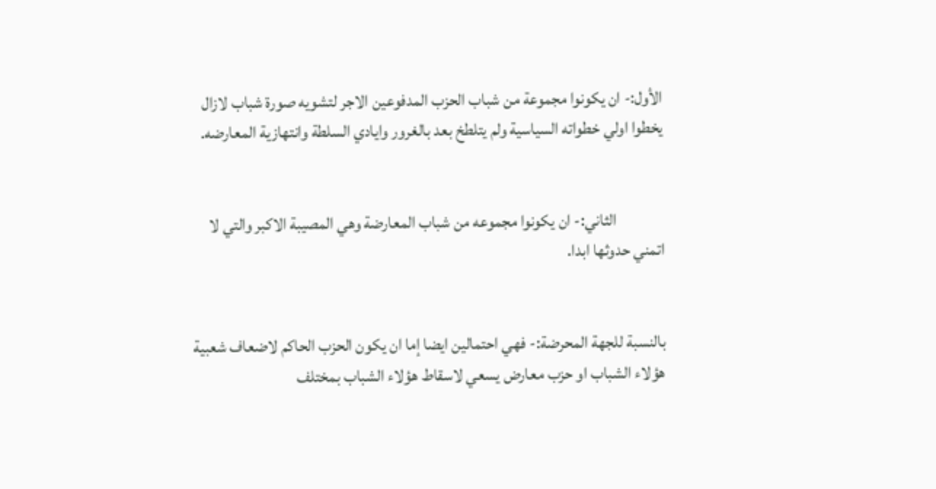الأول:- ان يكونوا مجموعة من شباب الحزب المدفوعين الاجر لتشويه صورة شباب لازال يخطوا اولي خطواته السياسية ولم يتلطخ بعد بالغرور وايادي السلطة وانتهازية المعارضه.


              الثاني:- ان يكونوا مجموعه من شباب المعارضة وهي المصيبة الاكبر والتي لا اتمني حدوثها ابدا.


بالنسبة للجهة المحرضة:- فهي احتمالين ايضا إما ان يكون الحزب الحاكم لاضعاف شعبية هؤلاء الشباب او حزب معارض يسعي لاسقاط هؤلاء الشباب بمختلف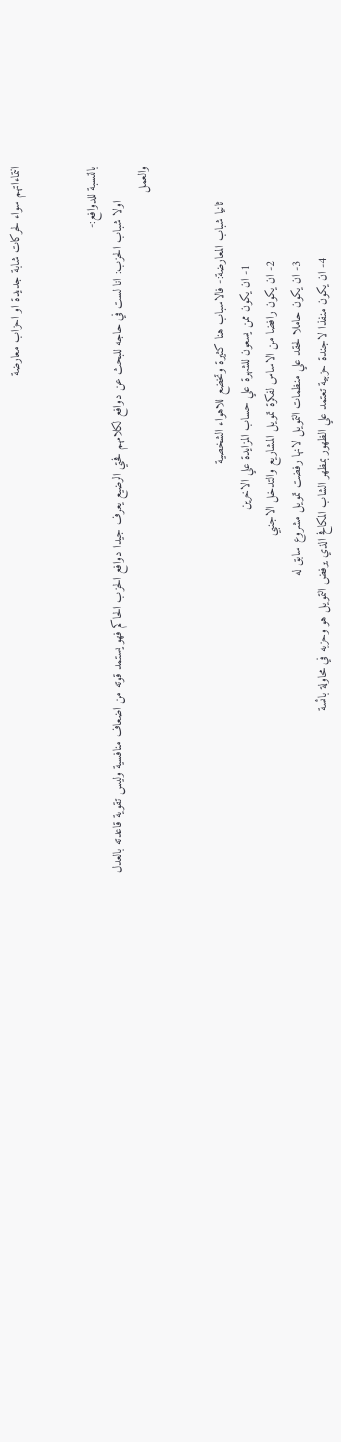انتماءاتهم سواء لحركات شابة جديدة او احزاب معارضة


بالنسبة للدوافع:-
          اولا شباب الحزب: انا لست في حاجه للبحث عن دوافع لكلامهم فحتي الرضيع يعرف جيدا دوافع الحزب الحاكم فهو يستمد قوته من اضعاف منافسية وليس تقوية قاعدته بالعدل والعمل


          ثانيا شباب المعارضة:- فالاسباب هنا كثيرة وتخضع للاهواء الشخصية
                            1- ان يكون ممن يسعون للشهرة علي حساب المزايدة علي الاخرين
                           2- ان يكون رافضا من الاساس لفكرة تمويل المشاريع والتدخل الاجنبي
                           3- ان يكون حاملا لحقد علي منظمات التمويل لانها رفضت تمويل مشروع سابق له
                          4- ان يكون منفذا لاجندة حزبية تعتمد علي الظهور بمظهر الشاب المكافح الذي يرفض التمويل هو وحزبه في محاولة بائسة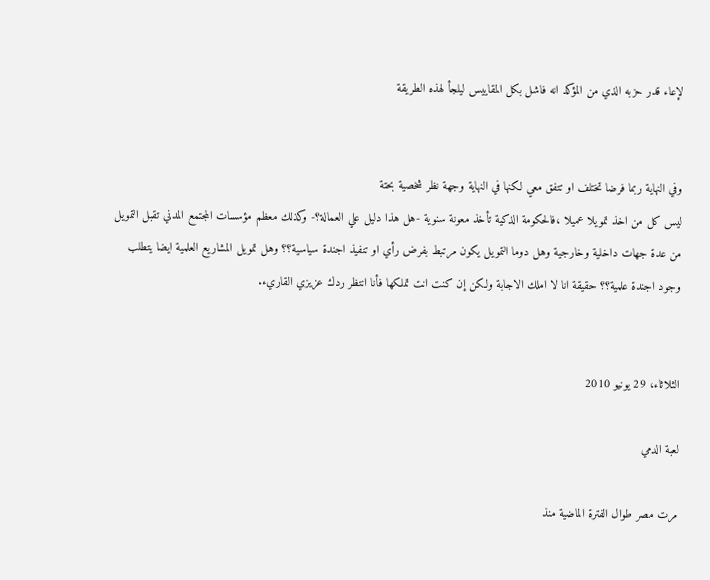لإعاء قدر حزبه الذي من المؤكد انه فاشل بكل المقاييس ليلجأ لهذه الطريقة


وفي النهاية ربما فرضا تختلف او تتفق معي لكنها في النهاية وجهة نظر شخصية بحتة
ليس كل من اخذ تمويلا عميلا ،فالحكومة الذكية تأخذ معونة سنوية -هل هذا دليل علي العمالة؟- وكذلك معظم مؤسسات المجتمع المدني تقبل التمويل من عدة جهات داخلية وخارجية وهل دوما التمويل يكون مرتبط بفرض رأي او تنفيذ اجندة سياسية؟؟ وهل تمويل المشاريع العلمية ايضا يتطلب وجود اجندة علمية؟؟ حقيقة انا لا املك الاجابة ولكن إن كنت انت تملكها فأنا انتظر ردك عزيزي القاريء.


الثلاثاء، 29 يونيو 2010

لعبة الدمي

مرت مصر طوال الفترة الماضية منذ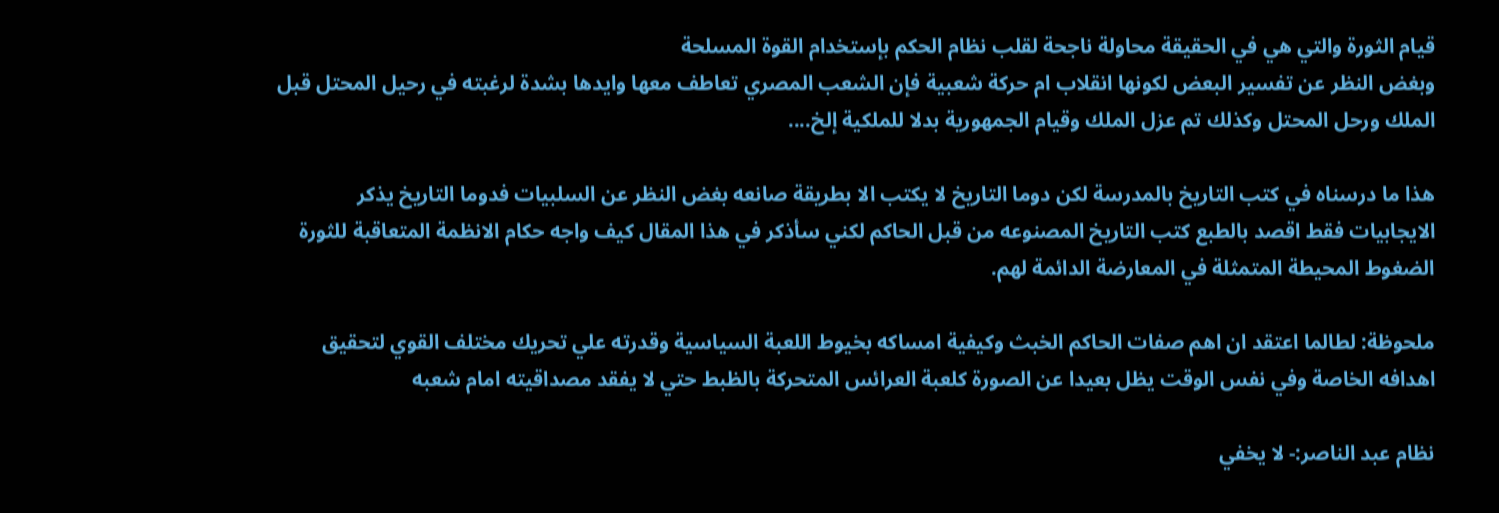قيام الثورة والتي هي في الحقيقة محاولة ناجحة لقلب نظام الحكم بإستخدام القوة المسلحة
وبغض النظر عن تفسير البعض لكونها انقلاب ام حركة شعبية فإن الشعب المصري تعاطف معها وايدها بشدة لرغبته في رحيل المحتل قبل الملك ورحل المحتل وكذلك تم عزل الملك وقيام الجمهورية بدلا للملكية إلخ....

هذا ما درسناه في كتب التاريخ بالمدرسة لكن دوما التاريخ لا يكتب الا بطريقة صانعه بغض النظر عن السلبيات فدوما التاريخ يذكر الايجابيات فقط اقصد بالطبع كتب التاريخ المصنوعه من قبل الحاكم لكني سأذكر في هذا المقال كيف واجه حكام الانظمة المتعاقبة للثورة الضغوط المحيطة المتمثلة في المعارضة الدائمة لهم.

ملحوظة: لطالما اعتقد ان اهم صفات الحاكم الخبث وكيفية امساكه بخيوط اللعبة السياسية وقدرته علي تحريك مختلف القوي لتحقيق اهدافه الخاصة وفي نفس الوقت يظل بعيدا عن الصورة كلعبة العرائس المتحركة بالظبط حتي لا يفقد مصداقيته امام شعبه

نظام عبد الناصر:- لا يخفي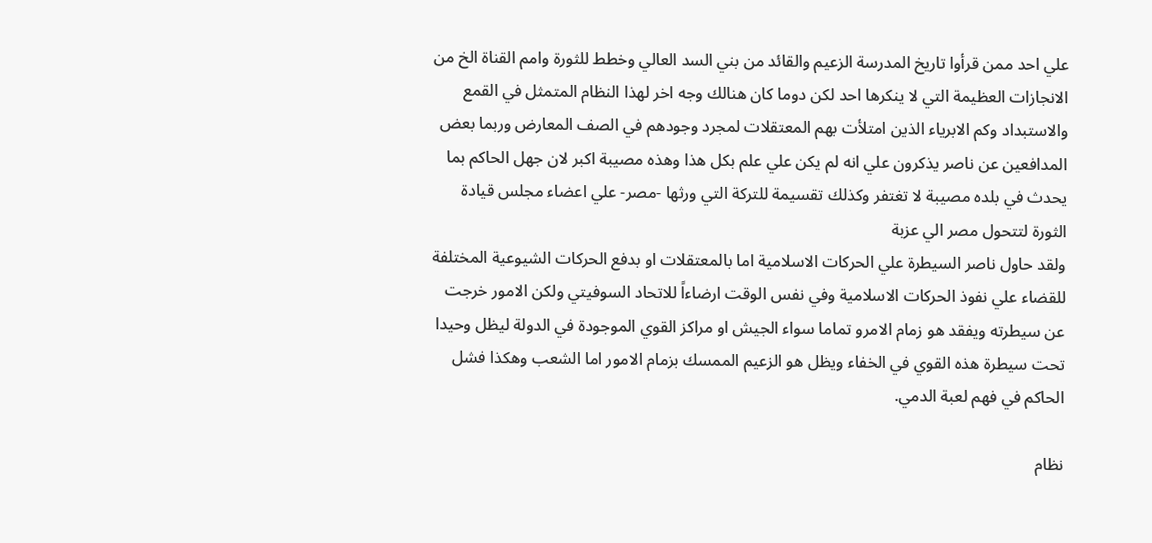علي احد ممن قرأوا تاريخ المدرسة الزعيم والقائد من بني السد العالي وخطط للثورة وامم القناة الخ من الانجازات العظيمة التي لا ينكرها احد لكن دوما كان هنالك وجه اخر لهذا النظام المتمثل في القمع والاستبداد وكم الابرياء الذين امتلأت بهم المعتقلات لمجرد وجودهم في الصف المعارض وربما بعض المدافعين عن ناصر يذكرون علي انه لم يكن علي علم بكل هذا وهذه مصيبة اكبر لان جهل الحاكم بما يحدث في بلده مصيبة لا تغتفر وكذلك تقسيمة للتركة التي ورثها -مصر- علي اعضاء مجلس قيادة الثورة لتتحول مصر الي عزبة
ولقد حاول ناصر السيطرة علي الحركات الاسلامية اما بالمعتقلات او بدفع الحركات الشيوعية المختلفة للقضاء علي نفوذ الحركات الاسلامية وفي نفس الوقت ارضاءاً للاتحاد السوفيتي ولكن الامور خرجت عن سيطرته ويفقد هو زمام الامرو تماما سواء الجيش او مراكز القوي الموجودة في الدولة ليظل وحيدا تحت سيطرة هذه القوي في الخفاء ويظل هو الزعيم الممسك بزمام الامور اما الشعب وهكذا فشل الحاكم في فهم لعبة الدمي.

نظام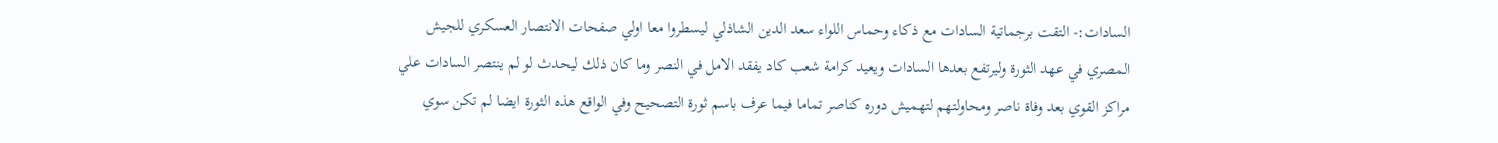السادات:- التقت برجماتية السادات مع ذكاء وحماس اللواء سعد الدين الشاذلي ليسطروا معا اولي صفحات الانتصار العسكري للجيش المصري في عهد الثورة وليرتفع بعدها السادات ويعيد كرامة شعب كاد يفقد الامل في النصر وما كان ذلك ليحدث لو لم ينتصر السادات علي مراكز القوي بعد وفاة ناصر ومحاولتهم لتهميش دوره كناصر تماما فيما عرف باسم ثورة التصحيح وفي الواقع هذه الثورة ايضا لم تكن سوي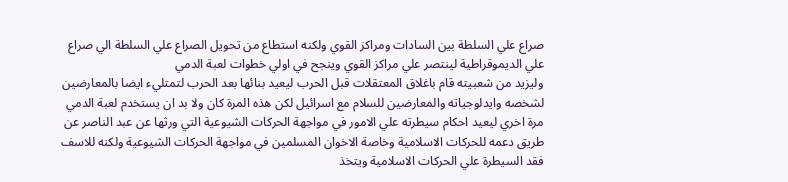صراع علي السلطة بين السادات ومراكز القوي ولكنه استطاع من تحويل الصراع علي السلطة الي صراع علي الديموقراطية لينتصر علي مراكز القوي وينجح في اولي خطوات لعبة الدمي
وليزيد من شعبيته قام باغلاق المعتقلات قبل الحرب ليعيد بنائها بعد الحرب لتمتليء ايضا بالمعارضين لشخصه وايدلوجياته والمعارضين للسلام مع اسرائيل لكن هذه المرة كان ولا بد ان يستخدم لعبة الدمي مرة اخري ليعيد احكام سيطرته علي الامور في مواجهة الحركات الشيوعية التي ورثها عن عبد الناصر عن طريق دعمه للحركات الاسلامية وخاصة الاخوان المسلمين في مواجهة الحركات الشيوعية ولكنه للاسف فقد السيطرة علي الحركات الاسلامية ويتخذ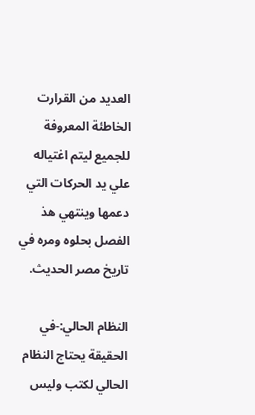العديد من القرارت الخاطئة المعروفة للجميع ليتم اغتياله علي يد الحركات التي دعمها وينتهي هذ الفصل بحلوه ومره في تاريخ مصر الحديث.

النظام الحالي:-في الحقيقة يحتاج النظام الحالي لكتب وليس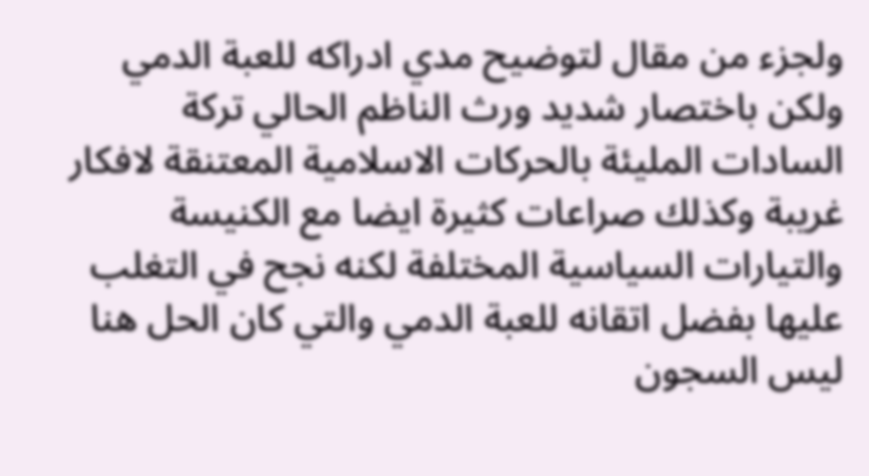ولجزء من مقال لتوضيح مدي ادراكه للعبة الدمي ولكن باختصار شديد ورث الناظم الحالي تركة السادات المليئة بالحركات الاسلامية المعتنقة لافكار غريبة وكذلك صراعات كثيرة ايضا مع الكنيسة والتيارات السياسية المختلفة لكنه نجح في التغلب عليها بفضل اتقانه للعبة الدمي والتي كان الحل هنا ليس السجون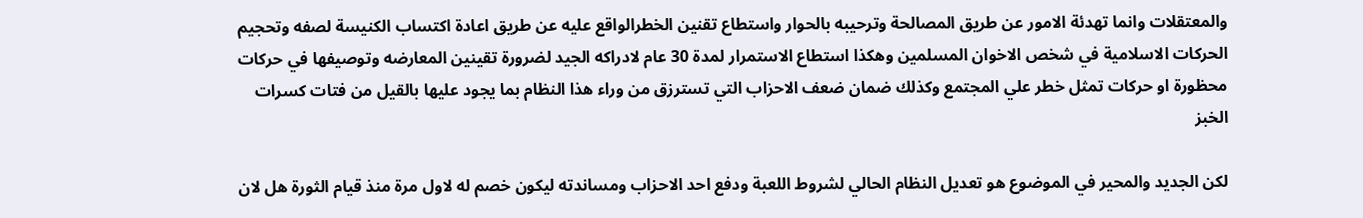والمعتقلات وانما تهدئة الامور عن طريق المصالحة وترحيبه بالحوار واستطاع تقنين الخطرالواقع عليه عن طريق اعادة اكتساب الكنيسة لصفه وتحجيم الحركات الاسلامية في شخص الاخوان المسلمين وهكذا استطاع الاستمرار لمدة 30 عام لادراكه الجيد لضرورة تقينين المعارضه وتوصيفها في حركات محظورة او حركات تمثل خطر علي المجتمع وكذلك ضمان ضعف الاحزاب التي تسترزق من وراء هذا النظام بما يجود عليها بالقيل من فتات كسرات الخبز

لكن الجديد والمحير في الموضوع هو تعديل النظام الحالي لشروط اللعبة ودفع احد الاحزاب ومساندته ليكون خصم له لاول مرة منذ قيام الثورة هل لان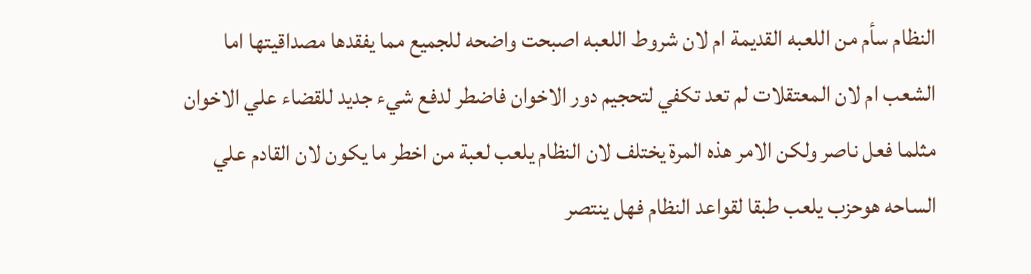النظام سأم من اللعبه القديمة ام لان شروط اللعبه اصبحت واضحه للجميع مما يفقدها مصداقيتها اما الشعب ام لان المعتقلات لم تعد تكفي لتحجيم دور الاخوان فاضطر لدفع شيء جديد للقضاء علي الاخوان مثلما فعل ناصر ولكن الامر هذه المرة يختلف لان النظام يلعب لعبة من اخطر ما يكون لان القادم علي الساحه هوحزب يلعب طبقا لقواعد النظام فهل ينتصر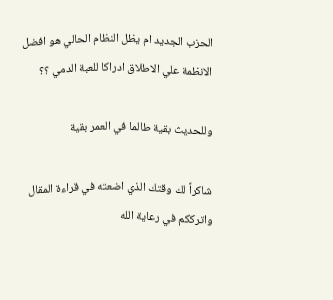الحزب الجديد ام يظل النظام الحالي هو افضل الانظمة علي الاطلاق ادراكا للعبة الدمي ؟؟

وللحديث بقية طالما في العمر بقية

شاكراً لك وقتك الذي اضعته في قراءة المقال واترككم في رعاية الله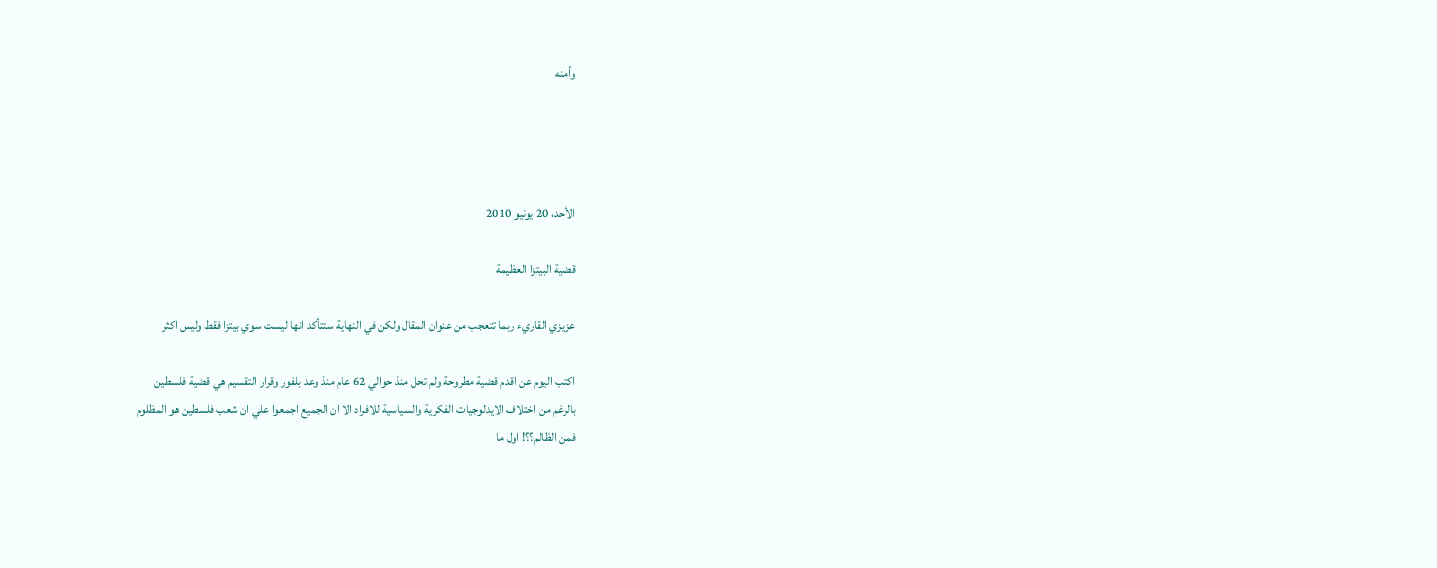وأمنه




الأحد، 20 يونيو 2010

قضية البيتزا العظيمة

عزيزي القاريء ربما تتعجب من عنوان المقال ولكن في النهاية ستتأكد انها ليست سوي بيتزا فقط وليس اكثر

اكتب اليوم عن اقدم قضية مطروحة ولم تحل منذ حوالي 62 عام منذ وعد بلفور وقرار التقسيم هي قضية فلسطين
بالرغم من اختلاف الايدلوجيات الفكرية والسياسية للافراد الا ان الجميع اجمعوا علي ان شعب فلسطين هو المظلوم
فمن الظالم؟؟! اول ما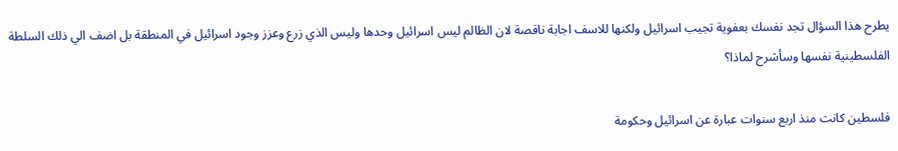يطرح هذا السؤال تجد نفسك بعفوية تجيب اسرائيل ولكنها للاسف اجابة ناقصة لان الظالم ليس اسرائيل وحدها وليس الذي زرع وعزز وجود اسرائيل في المنطقة بل اضف الي ذلك السلطة الفلسطينية نفسها وسأشرح لماذا؟

فلسطين كانت منذ اربع سنوات عبارة عن اسرائيل وحكومة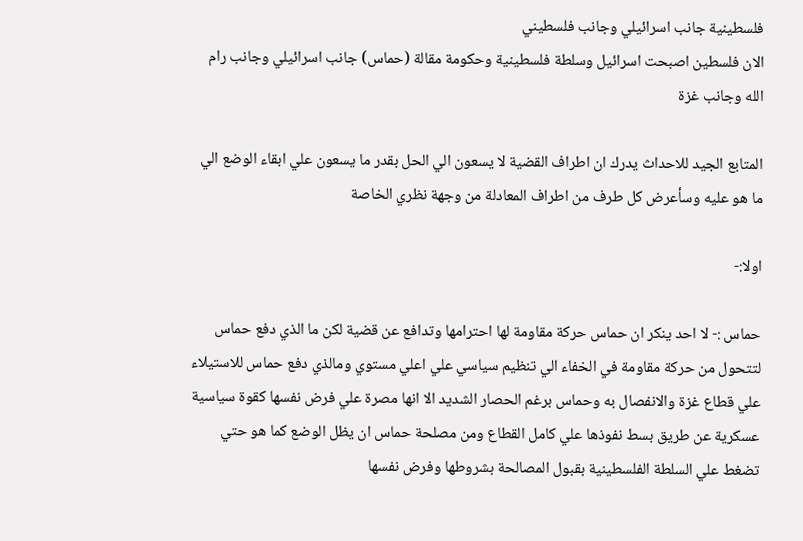فلسطينية جانب اسرائيلي وجانب فلسطيني
الان فلسطين اصبحت اسرائيل وسلطة فلسطينية وحكومة مقالة (حماس) جانب اسرائيلي وجانب رام الله وجانب غزة

المتابع الجيد للاحداث يدرك ان اطراف القضية لا يسعون الي الحل بقدر ما يسعون علي ابقاء الوضع الي ما هو عليه وسأعرض كل طرف من اطراف المعادلة من وجهة نظري الخاصة

اولا:-

حماس :- لا احد ينكر ان حماس حركة مقاومة لها احترامها وتدافع عن قضية لكن ما الذي دفع حماس لتتحول من حركة مقاومة في الخفاء الي تنظيم سياسي علي اعلي مستوي ومالذي دفع حماس للاستيلاء علي قطاع غزة والانفصال به وحماس برغم الحصار الشديد الا انها مصرة علي فرض نفسها كقوة سياسية عسكرية عن طريق بسط نفوذها علي كامل القطاع ومن مصلحة حماس ان يظل الوضع كما هو حتي تضغط علي السلطة الفلسطينية بقبول المصالحة بشروطها وفرض نفسها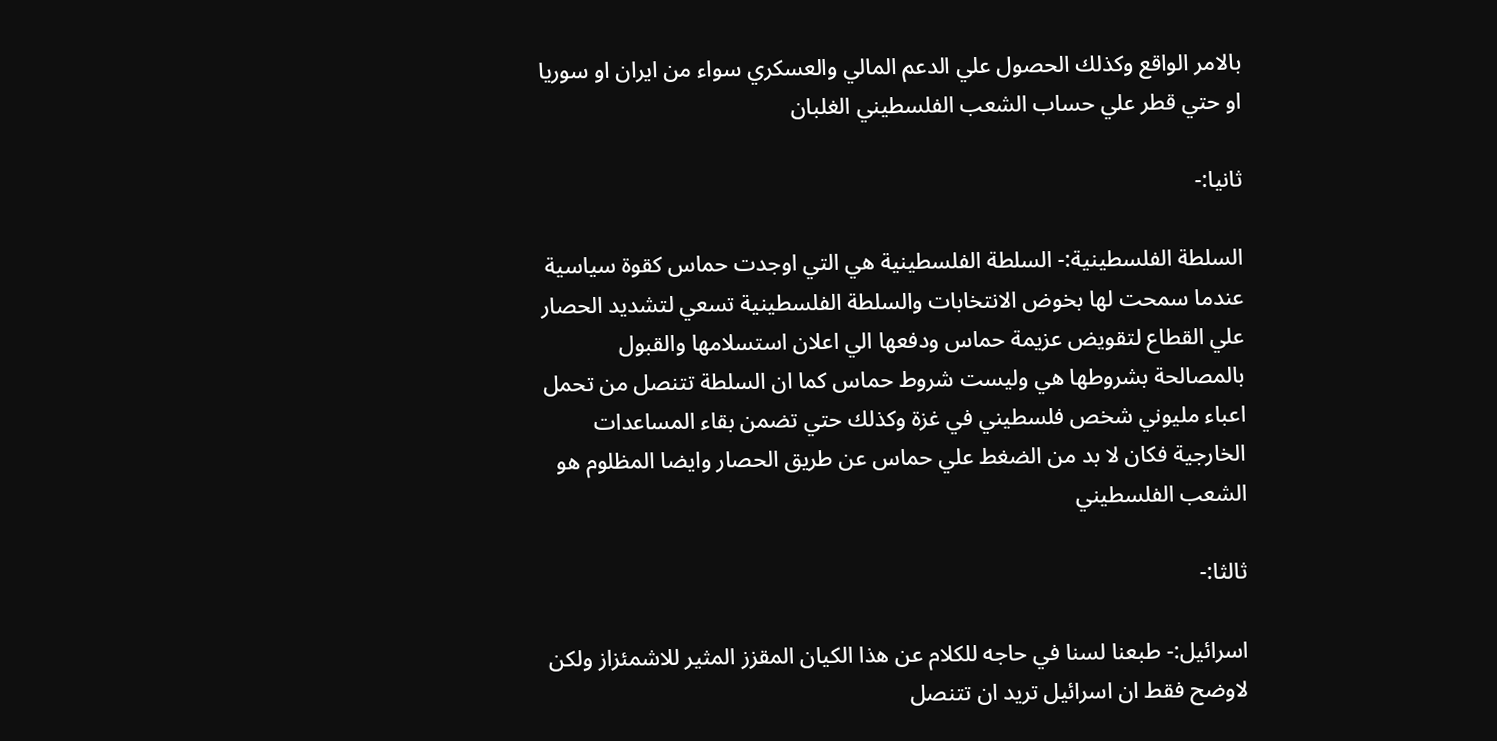بالامر الواقع وكذلك الحصول علي الدعم المالي والعسكري سواء من ايران او سوريا او حتي قطر علي حساب الشعب الفلسطيني الغلبان

ثانيا:-

السلطة الفلسطينية:- السلطة الفلسطينية هي التي اوجدت حماس كقوة سياسية عندما سمحت لها بخوض الانتخابات والسلطة الفلسطينية تسعي لتشديد الحصار علي القطاع لتقويض عزيمة حماس ودفعها الي اعلان استسلامها والقبول بالمصالحة بشروطها هي وليست شروط حماس كما ان السلطة تتنصل من تحمل اعباء مليوني شخص فلسطيني في غزة وكذلك حتي تضمن بقاء المساعدات الخارجية فكان لا بد من الضغط علي حماس عن طريق الحصار وايضا المظلوم هو الشعب الفلسطيني

ثالثا:-

اسرائيل:- طبعنا لسنا في حاجه للكلام عن هذا الكيان المقزز المثير للاشمئزاز ولكن لاوضح فقط ان اسرائيل تريد ان تتنصل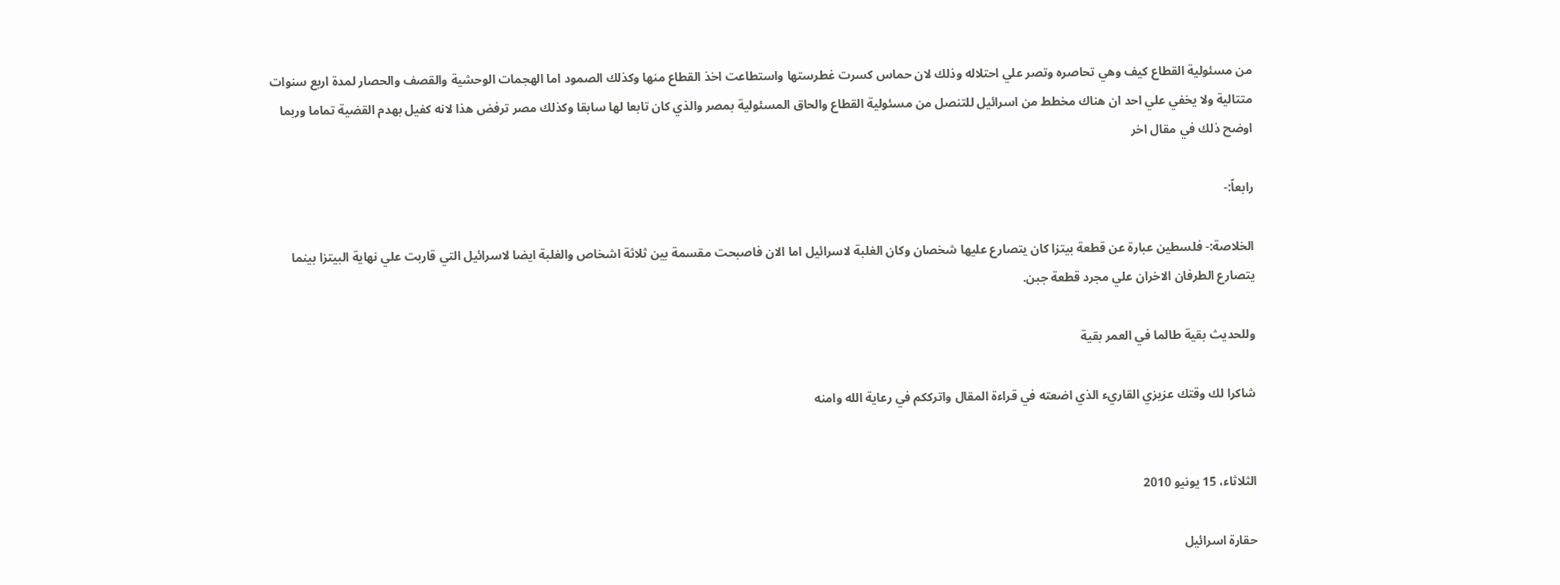من مسئولية القطاع كيف وهي تحاصره وتصر علي احتلاله وذلك لان حماس كسرت غطرستها واستطاعت اخذ القطاع منها وكذلك الصمود اما الهجمات الوحشية والقصف والحصار لمدة اربع سنوات متتالية ولا يخفي علي احد ان هناك مخطط من اسرائيل للتنصل من مسئولية القطاع والحاق المسئولية بمصر والذي كان تابعا لها سابقا وكذلك مصر ترفض هذا لانه كفيل بهدم القضية تماما وربما اوضح ذلك في مقال اخر

رابعاً:-

الخلاصة:- فلسطين عبارة عن قطعة بيتزا كان يتصارع عليها شخصان وكان الغلبة لاسرائيل اما الان فاصبحت مقسمة بين ثلاثة اشخاص والغلبة ايضا لاسرائيل التي قاربت علي نهاية البيتزا بينما يتصارع الطرفان الاخران علي مجرد قطعة جبن.

وللحديث بقية طالما في العمر بقية

شاكرا لك وقتك عزيزي القاريء الذي اضعته في قراءة المقال واترككم في رعاية الله وامنه


الثلاثاء، 15 يونيو 2010

حقارة اسرائيل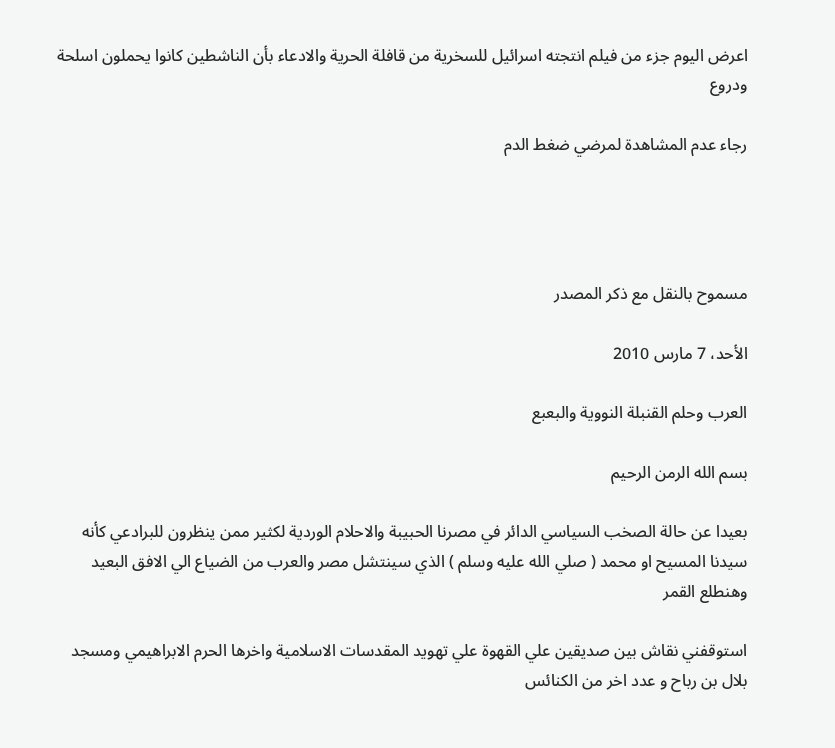اعرض اليوم جزء من فيلم انتجته اسرائيل للسخرية من قافلة الحرية والادعاء بأن الناشطين كانوا يحملون اسلحة ودروع

رجاء عدم المشاهدة لمرضي ضغط الدم




مسموح بالنقل مع ذكر المصدر

الأحد، 7 مارس 2010

العرب وحلم القنبلة النووية والبعبع

بسم الله الرمن الرحيم

بعيدا عن حالة الصخب السياسي الدائر في مصرنا الحبيبة والاحلام الوردية لكثير ممن ينظرون للبرادعي كأنه سيدنا المسيح او محمد ( صلي الله عليه وسلم ) الذي سينتشل مصر والعرب من الضياع الي الافق البعيد وهنطلع القمر

استوقفني نقاش بين صديقين علي القهوة علي تهويد المقدسات الاسلامية واخرها الحرم الابراهيمي ومسجد بلال بن رباح و عدد اخر من الكنائس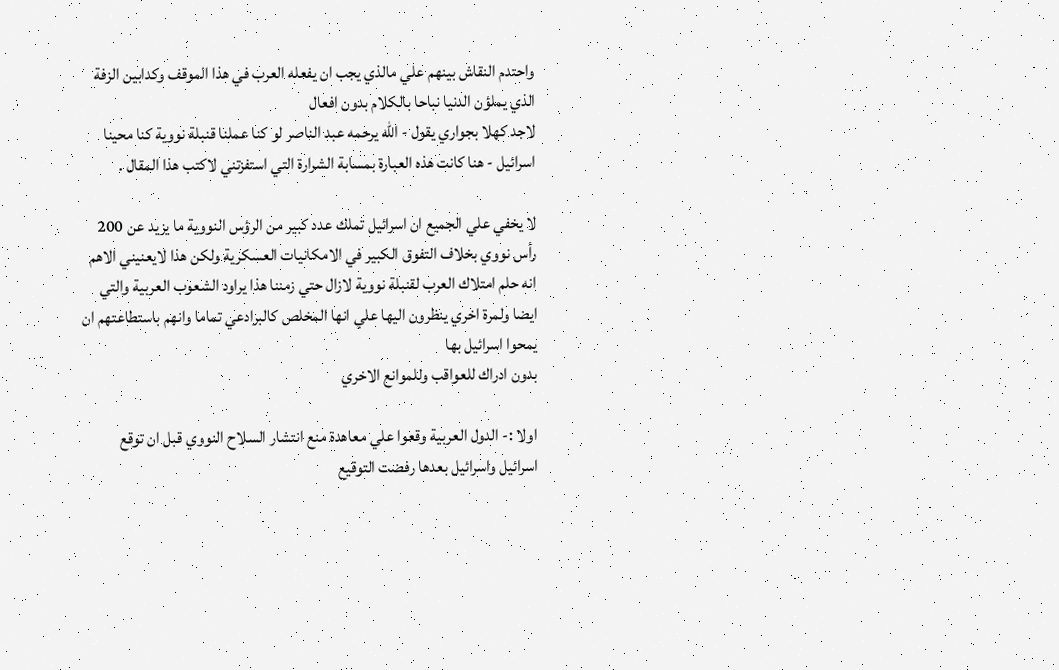واحتدم النقاش بينهم علي مالذي يجب ان يفعله العرب في هذا الموقف وكدابين الزفة الذي يملؤن الدنيا نباحا بالكلام بدون افعال
لاجد كهلا بجواري يقول - الله يرحمه عبد الناصر لو كنا عملنا قنبلة نووية كنا محينا اسرائيل - هنا كانت هذه العبارة بمسابة الشرارة التي استفزتني لاكتب هذا المقال .

لا يخفي علي الجميع ان اسرائيل تملك عدد كبير من الرؤس النووية ما يزيد عن 200 رأس نووي بخلاف التفوق الكبير في الامكانيات العسكرية ولكن هذا لايعنيني الاهم انه حلم امتلاك العرب لقنبلة نووية لازال حتي زمننا هذا يراود الشعوب العربية والتي ايضا ولمرة اخري ينظرون اليها علي انها المخلص كالبرادعي تماما وانهم باستطاعتهم ان يمحوا اسرائيل بها
بدون ادراك للعواقب وللموانع الاخري

اولا :- الدول العربية وقعوا علي معاهدة منع انتشار السلاح النووي قبل ان توقع اسرائيل واسرائيل بعدها رفضت التوقيع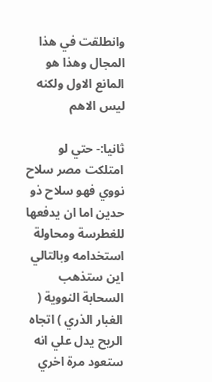وانطلقت في هذا المجال وهذا هو المانع الاول ولكنه ليس الاهم

ثانيا:- حتي لو امتلكت مصر سلاح نووي فهو سلاح ذو حدين اما ان يدفعها للغطرسة ومحاولة استخدامه وبالتالي اين ستذهب السحابة النووية ( الغبار الذري ) اتجاه الريح يدل علي انه ستعود مرة اخري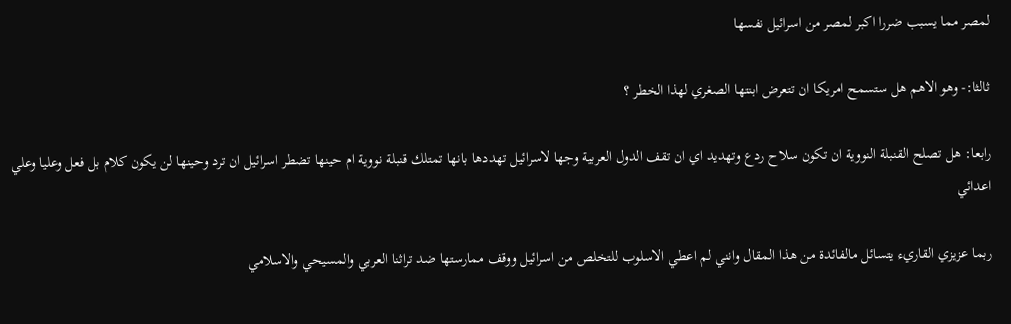لمصر مما يسبب ضررا اكبر لمصر من اسرائيل نفسها

ثالثا:- وهو الاهم هل ستسمح امريكا ان تتعرض ابنتها الصغري لهذا الخطر ؟

رابعا: هل تصلح القنبلة النووية ان تكون سلاح ردع وتهديد اي ان تقف الدول العربية وجها لاسرائيل تهددها بانها تمتلك قنبلة نووية ام حينها تضطر اسرائيل ان ترد وحينها لن يكون كلام بل فعل وعليا وعلي اعدائي

ربما عزيزي القاريء يتسائل مالفائدة من هذا المقال وانني لم اعطي الاسلوب للتخلص من اسرائيل ووقف ممارستها ضد تراثنا العربي والمسيحي والاسلامي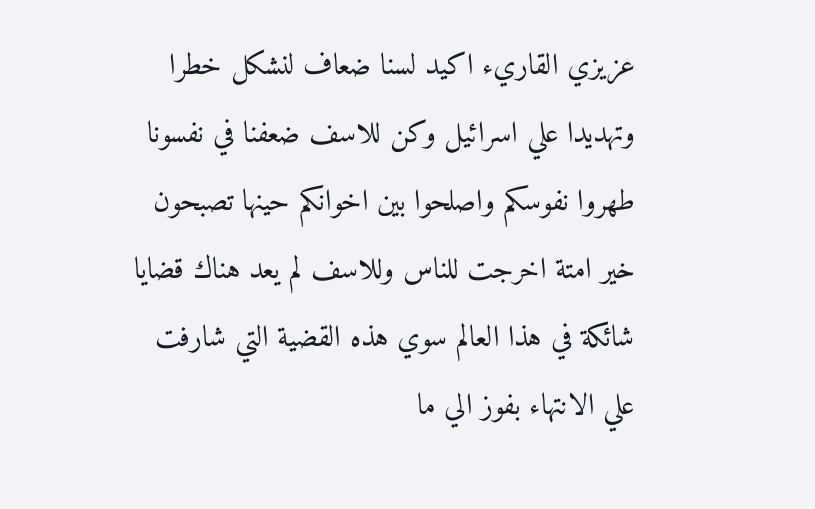عزيزي القاريء اكيد لسنا ضعاف لنشكل خطرا وتهديدا علي اسرائيل وكن للاسف ضعفنا في نفسونا طهروا نفوسكم واصلحوا بين اخوانكم حينها تصبحون خير امتة اخرجت للناس وللاسف لم يعد هناك قضايا شائكة في هذا العالم سوي هذه القضية التي شارفت علي الانتهاء بفوز الي ما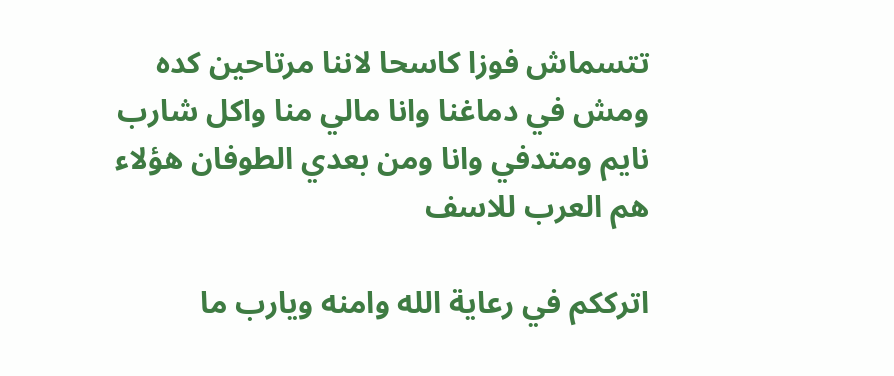تتسماش فوزا كاسحا لاننا مرتاحين كده ومش في دماغنا وانا مالي منا واكل شارب نايم ومتدفي وانا ومن بعدي الطوفان هؤلاء هم العرب للاسف

اترككم في رعاية الله وامنه ويارب ما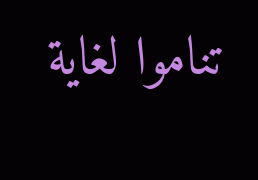تناموا لغاية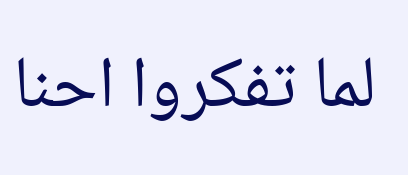لما تفكروا احنا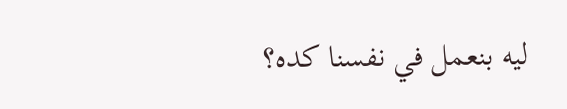ليه بنعمل في نفسنا كده؟